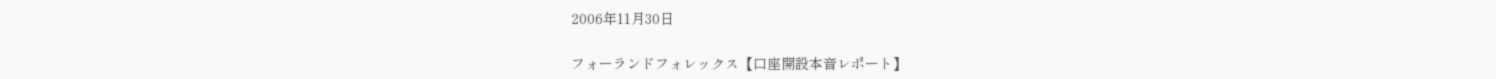2006年11月30日

フォーランドフォレックス【口座開設本音レポート】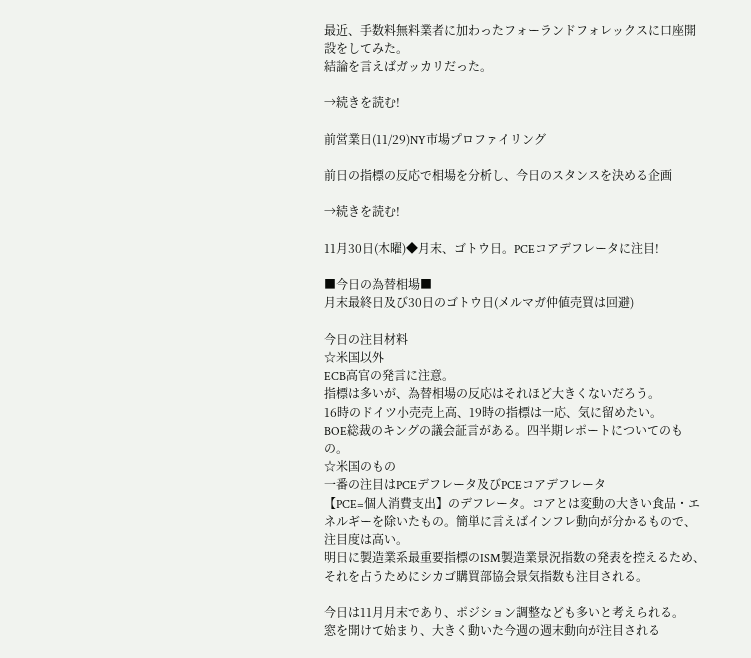最近、手数料無料業者に加わったフォーランドフォレックスに口座開設をしてみた。
結論を言えばガッカリだった。

→続きを読む!

前営業日(11/29)NY市場プロファイリング

前日の指標の反応で相場を分析し、今日のスタンスを決める企画

→続きを読む!

11月30日(木曜)◆月末、ゴトウ日。PCEコアデフレータに注目!

■今日の為替相場■
月末最終日及び30日のゴトウ日(メルマガ仲値売買は回避)

今日の注目材料
☆米国以外
ECB高官の発言に注意。
指標は多いが、為替相場の反応はそれほど大きくないだろう。
16時のドイツ小売売上高、19時の指標は一応、気に留めたい。
BOE総裁のキングの議会証言がある。四半期レポートについてのもの。
☆米国のもの
一番の注目はPCEデフレータ及びPCEコアデフレータ
【PCE=個人消費支出】のデフレータ。コアとは変動の大きい食品・エネルギーを除いたもの。簡単に言えばインフレ動向が分かるもので、注目度は高い。
明日に製造業系最重要指標のISM製造業景況指数の発表を控えるため、それを占うためにシカゴ購買部協会景気指数も注目される。

今日は11月月末であり、ポジション調整なども多いと考えられる。
窓を開けて始まり、大きく動いた今週の週末動向が注目される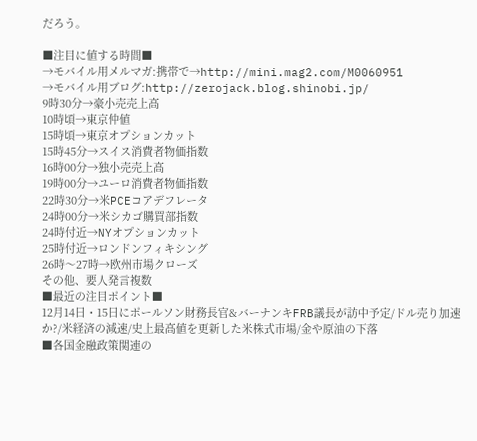だろう。

■注目に値する時間■
→モバイル用メルマガ:携帯で→http://mini.mag2.com/M0060951
→モバイル用ブログ:http://zerojack.blog.shinobi.jp/
9時30分→豪小売売上高
10時頃→東京仲値
15時頃→東京オプションカット
15時45分→スイス消費者物価指数
16時00分→独小売売上高
19時00分→ユーロ消費者物価指数
22時30分→米PCEコアデフレータ
24時00分→米シカゴ購買部指数
24時付近→NYオプションカット
25時付近→ロンドンフィキシング
26時〜27時→欧州市場クローズ
その他、要人発言複数
■最近の注目ポイント■
12月14日・15日にポールソン財務長官&バーナンキFRB議長が訪中予定/ドル売り加速か?/米経済の減速/史上最高値を更新した米株式市場/金や原油の下落
■各国金融政策関連の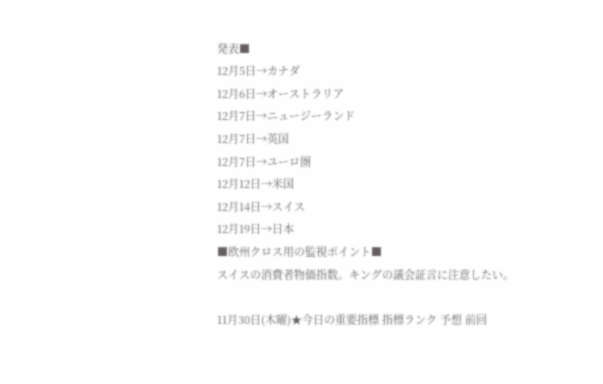発表■
12月5日→カナダ
12月6日→オーストラリア
12月7日→ニュージーランド
12月7日→英国
12月7日→ユーロ圏
12月12日→米国
12月14日→スイス
12月19日→日本
■欧州クロス用の監視ポイント■
スイスの消費者物価指数。キングの議会証言に注意したい。

11月30日(木曜)★今日の重要指標 指標ランク 予想 前回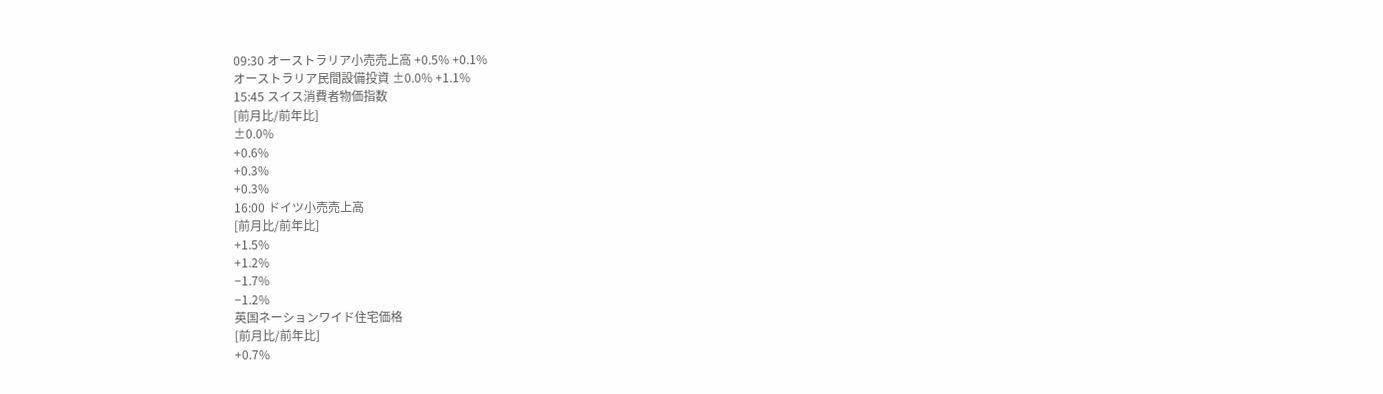09:30 オーストラリア小売売上高 +0.5% +0.1%
オーストラリア民間設備投資 ±0.0% +1.1%
15:45 スイス消費者物価指数
[前月比/前年比]
±0.0%
+0.6%
+0.3%
+0.3%
16:00 ドイツ小売売上高
[前月比/前年比]
+1.5%
+1.2%
−1.7%
−1.2%
英国ネーションワイド住宅価格
[前月比/前年比]
+0.7%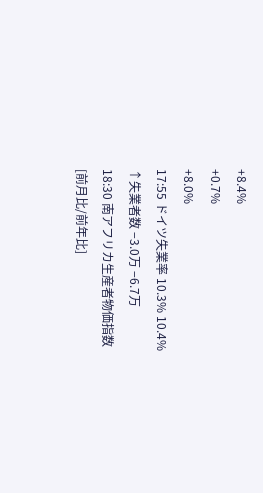+8.4%
+0.7%
+8.0%
17:55 ドイツ失業率 10.3% 10.4%
↑失業者数 −3.0万 −6.7万
18:30 南アフリカ生産者物価指数
[前月比/前年比]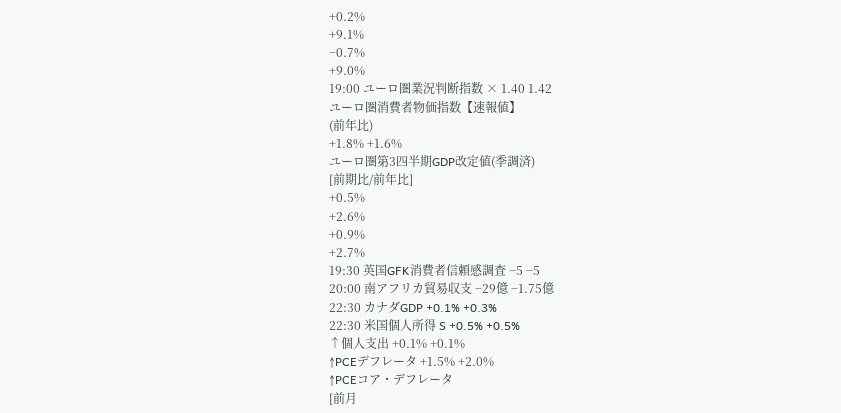+0.2%
+9.1%
−0.7%
+9.0%
19:00 ユーロ圏業況判断指数 × 1.40 1.42
ユーロ圏消費者物価指数【速報値】
(前年比)
+1.8% +1.6%
ユーロ圏第3四半期GDP改定値(季調済)
[前期比/前年比]
+0.5%
+2.6%
+0.9%
+2.7%
19:30 英国GFK消費者信頼感調査 −5 −5
20:00 南アフリカ貿易収支 −29億 −1.75億
22:30 カナダGDP +0.1% +0.3%
22:30 米国個人所得 S +0.5% +0.5%
↑個人支出 +0.1% +0.1%
↑PCEデフレータ +1.5% +2.0%
↑PCEコア・デフレータ
[前月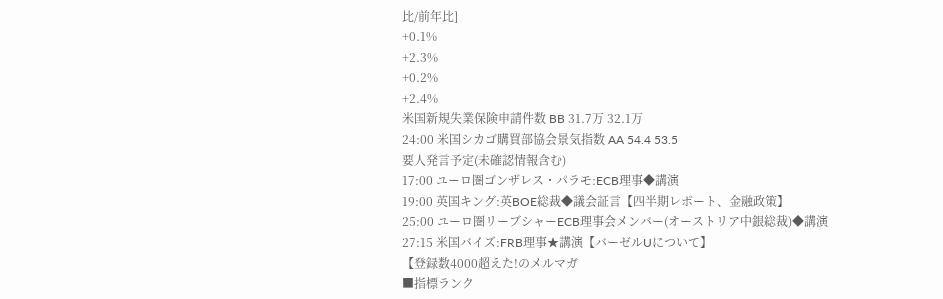比/前年比]
+0.1%
+2.3%
+0.2%
+2.4%
米国新規失業保険申請件数 BB 31.7万 32.1万
24:00 米国シカゴ購買部協会景気指数 AA 54.4 53.5
要人発言予定(未確認情報含む)
17:00 ユーロ圏ゴンザレス・パラモ:ECB理事◆講演
19:00 英国キング:英BOE総裁◆議会証言【四半期レポート、金融政策】
25:00 ユーロ圏リーブシャーECB理事会メンバー(オーストリア中銀総裁)◆講演
27:15 米国バイズ:FRB理事★講演【バーゼルUについて】
【登録数4000超えた!のメルマガ
■指標ランク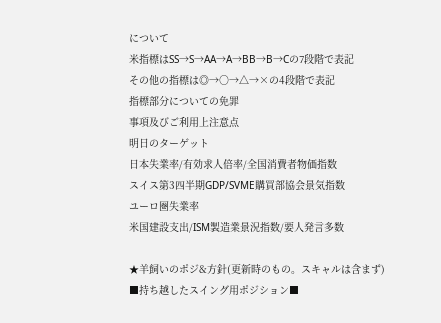について
米指標はSS→S→AA→A→BB→B→Cの7段階で表記
その他の指標は◎→○→△→×の4段階で表記
指標部分についての免罪
事項及びご利用上注意点
明日のターゲット
日本失業率/有効求人倍率/全国消費者物価指数
スイス第3四半期GDP/SVME購買部協会景気指数
ユーロ圏失業率
米国建設支出/ISM製造業景況指数/要人発言多数

★羊飼いのポジ&方針(更新時のもの。スキャルは含まず)
■持ち越したスイング用ポジション■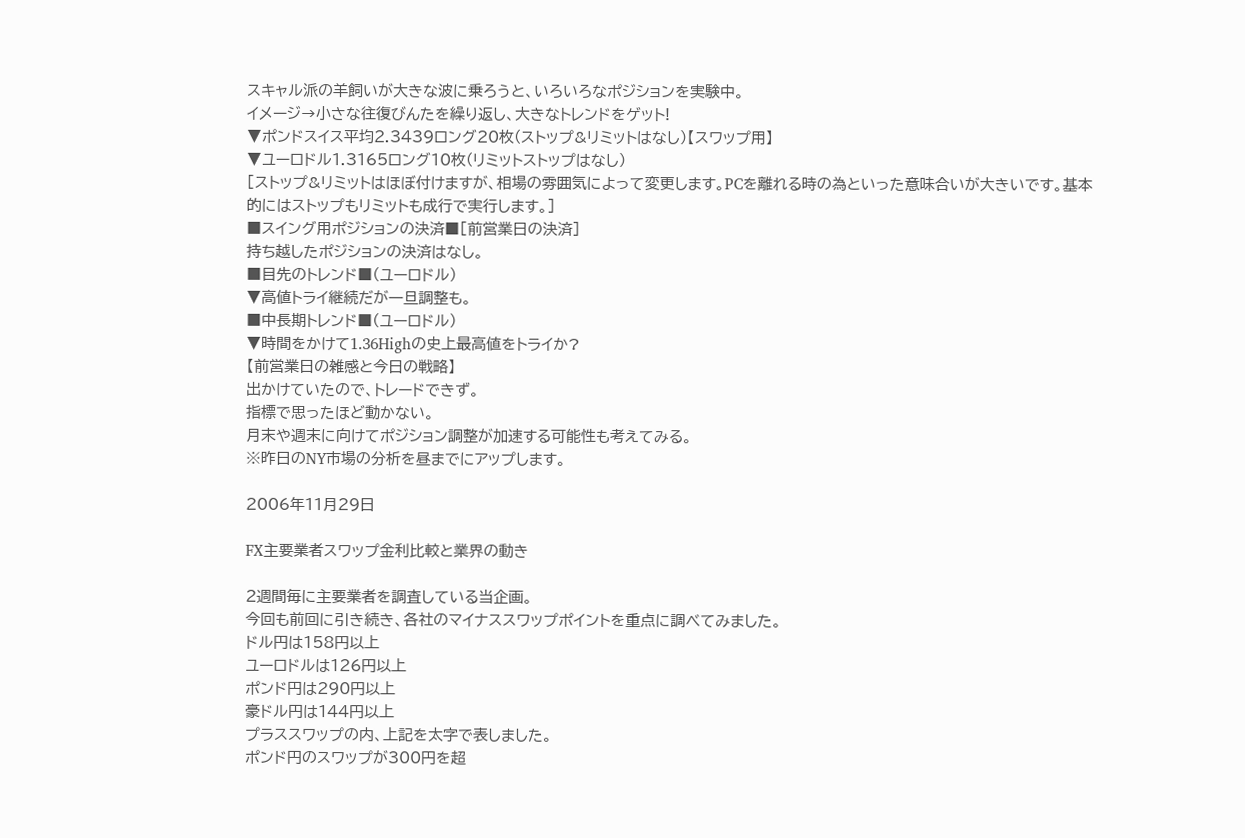スキャル派の羊飼いが大きな波に乗ろうと、いろいろなポジションを実験中。
イメージ→小さな往復びんたを繰り返し、大きなトレンドをゲット!
▼ポンドスイス平均2.3439ロング20枚(ストップ&リミットはなし)【スワップ用】
▼ユーロドル1.3165ロング10枚(リミットストップはなし)
[ストップ&リミットはほぼ付けますが、相場の雰囲気によって変更します。PCを離れる時の為といった意味合いが大きいです。基本的にはストップもリミットも成行で実行します。]
■スイング用ポジションの決済■[前営業日の決済]
持ち越したポジションの決済はなし。
■目先のトレンド■(ユーロドル)
▼高値トライ継続だが一旦調整も。
■中長期トレンド■(ユーロドル)
▼時間をかけて1.36Highの史上最高値をトライか?
【前営業日の雑感と今日の戦略】
出かけていたので、トレードできず。
指標で思ったほど動かない。
月末や週末に向けてポジション調整が加速する可能性も考えてみる。
※昨日のNY市場の分析を昼までにアップします。

2006年11月29日

FX主要業者スワップ金利比較と業界の動き

2週間毎に主要業者を調査している当企画。
今回も前回に引き続き、各社のマイナススワップポイントを重点に調べてみました。
ドル円は158円以上
ユーロドルは126円以上
ポンド円は290円以上
豪ドル円は144円以上
プラススワップの内、上記を太字で表しました。
ポンド円のスワップが300円を超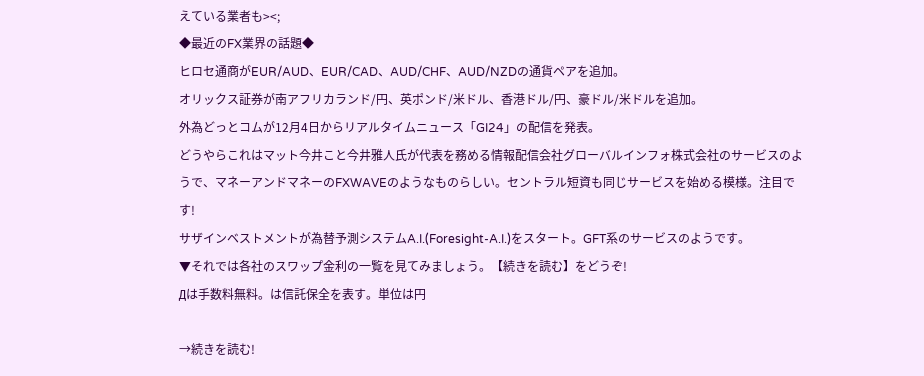えている業者も><;
◆最近のFX業界の話題◆
ヒロセ通商がEUR/AUD、EUR/CAD、AUD/CHF、AUD/NZDの通貨ペアを追加。
オリックス証券が南アフリカランド/円、英ポンド/米ドル、香港ドル/円、豪ドル/米ドルを追加。
外為どっとコムが12月4日からリアルタイムニュース「GI24」の配信を発表。
どうやらこれはマット今井こと今井雅人氏が代表を務める情報配信会社グローバルインフォ株式会社のサービスのようで、マネーアンドマネーのFXWAVEのようなものらしい。セントラル短資も同じサービスを始める模様。注目です!
サザインベストメントが為替予測システムA.I.(Foresight-A.I.)をスタート。GFT系のサービスのようです。
▼それでは各社のスワップ金利の一覧を見てみましょう。【続きを読む】をどうぞ!
Дは手数料無料。は信託保全を表す。単位は円

→続きを読む!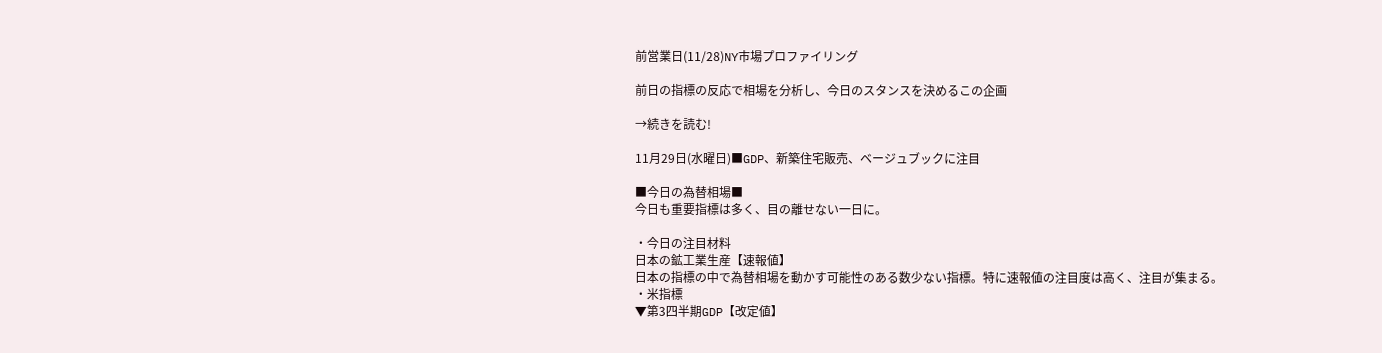前営業日(11/28)NY市場プロファイリング

前日の指標の反応で相場を分析し、今日のスタンスを決めるこの企画

→続きを読む!

11月29日(水曜日)■GDP、新築住宅販売、ベージュブックに注目

■今日の為替相場■
今日も重要指標は多く、目の離せない一日に。

・今日の注目材料
日本の鉱工業生産【速報値】
日本の指標の中で為替相場を動かす可能性のある数少ない指標。特に速報値の注目度は高く、注目が集まる。
・米指標
▼第3四半期GDP【改定値】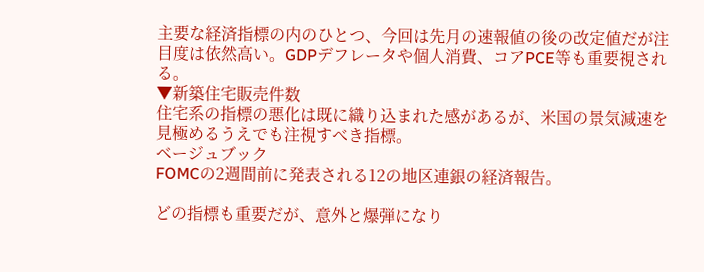主要な経済指標の内のひとつ、今回は先月の速報値の後の改定値だが注目度は依然高い。GDPデフレータや個人消費、コアPCE等も重要視される。
▼新築住宅販売件数
住宅系の指標の悪化は既に織り込まれた感があるが、米国の景気減速を見極めるうえでも注視すべき指標。
ベージュブック
FOMCの2週間前に発表される12の地区連銀の経済報告。

どの指標も重要だが、意外と爆弾になり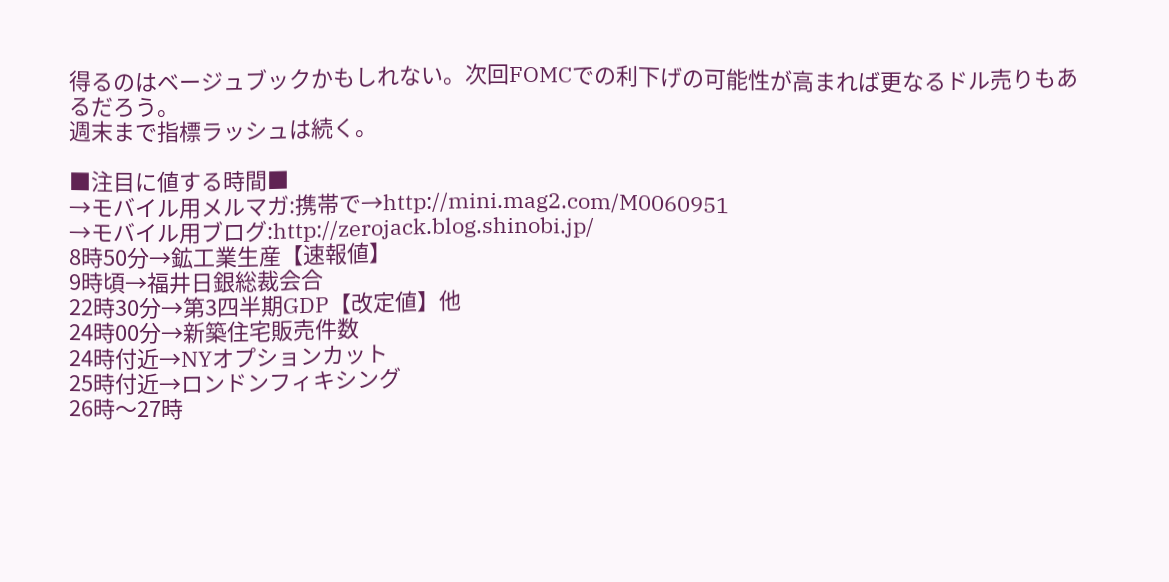得るのはベージュブックかもしれない。次回FOMCでの利下げの可能性が高まれば更なるドル売りもあるだろう。
週末まで指標ラッシュは続く。

■注目に値する時間■
→モバイル用メルマガ:携帯で→http://mini.mag2.com/M0060951
→モバイル用ブログ:http://zerojack.blog.shinobi.jp/
8時50分→鉱工業生産【速報値】
9時頃→福井日銀総裁会合
22時30分→第3四半期GDP【改定値】他
24時00分→新築住宅販売件数
24時付近→NYオプションカット
25時付近→ロンドンフィキシング
26時〜27時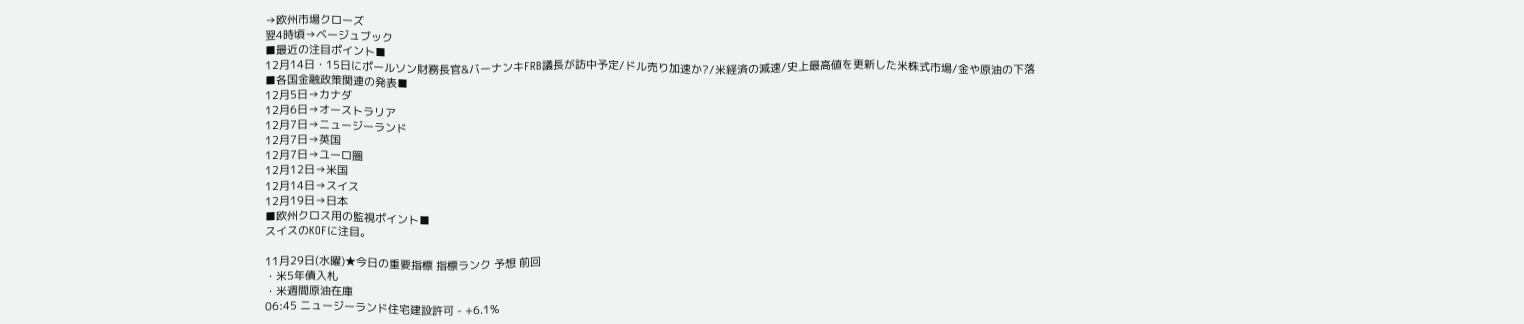→欧州市場クローズ
翌4時頃→ベージュブック
■最近の注目ポイント■
12月14日・15日にポールソン財務長官&バーナンキFRB議長が訪中予定/ドル売り加速か?/米経済の減速/史上最高値を更新した米株式市場/金や原油の下落
■各国金融政策関連の発表■
12月5日→カナダ
12月6日→オーストラリア
12月7日→ニュージーランド
12月7日→英国
12月7日→ユーロ圏
12月12日→米国
12月14日→スイス
12月19日→日本
■欧州クロス用の監視ポイント■
スイスのKOFに注目。

11月29日(水曜)★今日の重要指標 指標ランク 予想 前回
・米5年債入札
・米週間原油在庫
06:45 ニュージーランド住宅建設許可 - +6.1%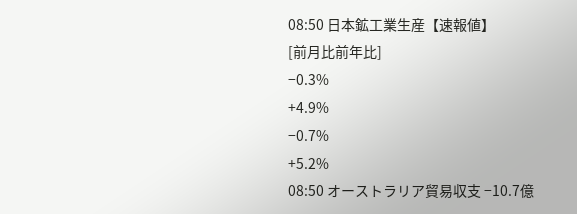08:50 日本鉱工業生産【速報値】
[前月比前年比]
−0.3%
+4.9%
−0.7%
+5.2%
08:50 オーストラリア貿易収支 −10.7億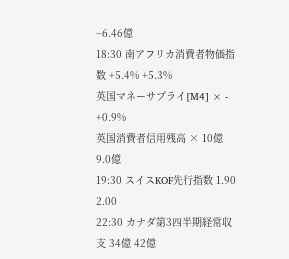−6.46億
18:30 南アフリカ消費者物価指数 +5.4% +5.3%
英国マネーサプライ[M4] × - +0.9%
英国消費者信用残高 × 10億 9.0億
19:30 スイスKOF先行指数 1.90 2.00
22:30 カナダ第3四半期経常収支 34億 42億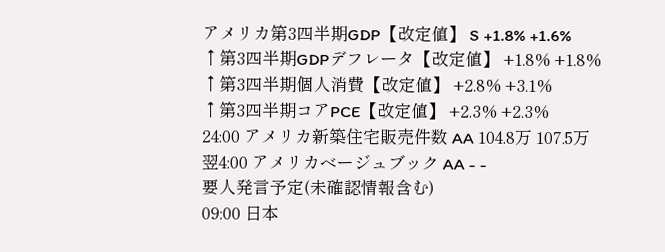アメリカ第3四半期GDP【改定値】 S +1.8% +1.6%
↑第3四半期GDPデフレータ【改定値】 +1.8% +1.8%
↑第3四半期個人消費【改定値】 +2.8% +3.1%
↑第3四半期コアPCE【改定値】 +2.3% +2.3%
24:00 アメリカ新築住宅販売件数 AA 104.8万 107.5万
翌4:00 アメリカベージュブック AA - -
要人発言予定(未確認情報含む)
09:00 日本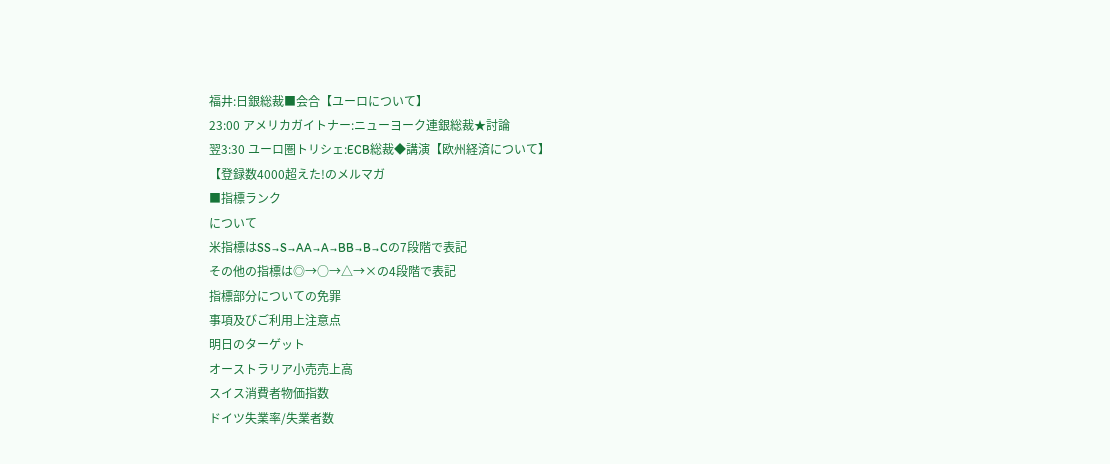福井:日銀総裁■会合【ユーロについて】
23:00 アメリカガイトナー:ニューヨーク連銀総裁★討論
翌3:30 ユーロ圏トリシェ:ECB総裁◆講演【欧州経済について】
【登録数4000超えた!のメルマガ
■指標ランク
について
米指標はSS→S→AA→A→BB→B→Cの7段階で表記
その他の指標は◎→○→△→×の4段階で表記
指標部分についての免罪
事項及びご利用上注意点
明日のターゲット
オーストラリア小売売上高
スイス消費者物価指数
ドイツ失業率/失業者数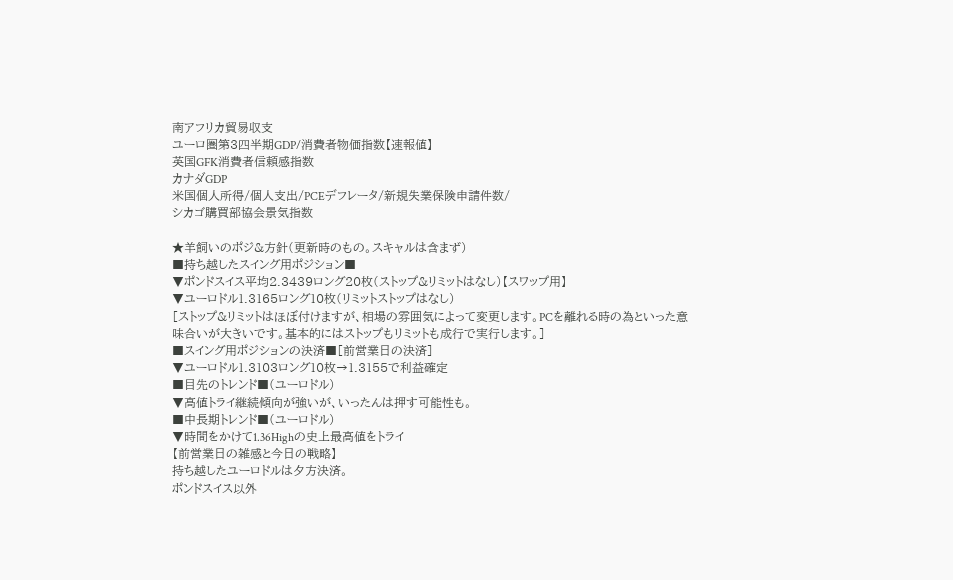南アフリカ貿易収支
ユーロ圏第3四半期GDP/消費者物価指数【速報値】
英国GFK消費者信頼感指数
カナダGDP
米国個人所得/個人支出/PCEデフレータ/新規失業保険申請件数/
シカゴ購買部協会景気指数

★羊飼いのポジ&方針(更新時のもの。スキャルは含まず)
■持ち越したスイング用ポジション■
▼ポンドスイス平均2.3439ロング20枚(ストップ&リミットはなし)【スワップ用】
▼ユーロドル1.3165ロング10枚(リミットストップはなし)
[ストップ&リミットはほぼ付けますが、相場の雰囲気によって変更します。PCを離れる時の為といった意味合いが大きいです。基本的にはストップもリミットも成行で実行します。]
■スイング用ポジションの決済■[前営業日の決済]
▼ユーロドル1.3103ロング10枚→1.3155で利益確定
■目先のトレンド■(ユーロドル)
▼高値トライ継続傾向が強いが、いったんは押す可能性も。
■中長期トレンド■(ユーロドル)
▼時間をかけて1.36Highの史上最高値をトライ
【前営業日の雑感と今日の戦略】
持ち越したユーロドルは夕方決済。
ポンドスイス以外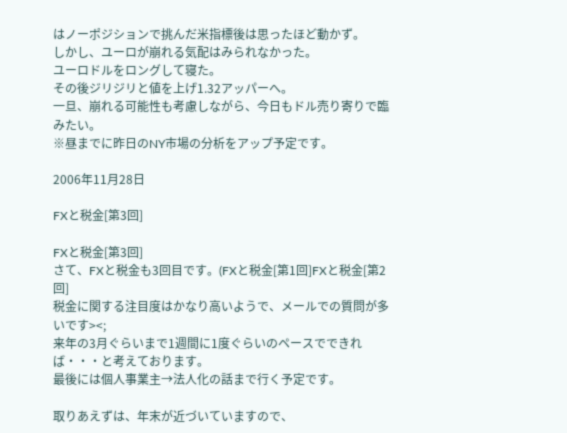はノーポジションで挑んだ米指標後は思ったほど動かず。
しかし、ユーロが崩れる気配はみられなかった。
ユーロドルをロングして寝た。
その後ジリジリと値を上げ1.32アッパーへ。
一旦、崩れる可能性も考慮しながら、今日もドル売り寄りで臨みたい。
※昼までに昨日のNY市場の分析をアップ予定です。

2006年11月28日

FXと税金[第3回]

FXと税金[第3回]
さて、FXと税金も3回目です。(FXと税金[第1回]FXと税金[第2回]
税金に関する注目度はかなり高いようで、メールでの質問が多いです><;
来年の3月ぐらいまで1週間に1度ぐらいのペースでできれば・・・と考えております。
最後には個人事業主→法人化の話まで行く予定です。

取りあえずは、年末が近づいていますので、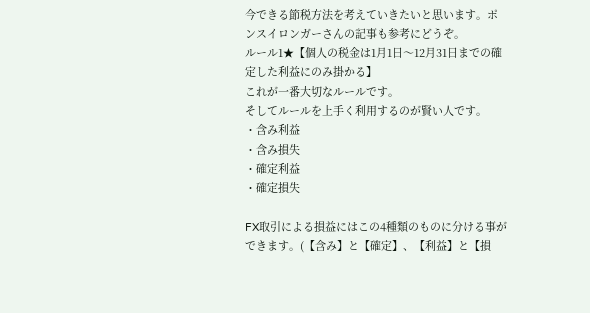今できる節税方法を考えていきたいと思います。ポンスイロンガーさんの記事も参考にどうぞ。
ルール1★【個人の税金は1月1日〜12月31日までの確定した利益にのみ掛かる】
これが一番大切なルールです。
そしてルールを上手く利用するのが賢い人です。
・含み利益
・含み損失
・確定利益
・確定損失

FX取引による損益にはこの4種類のものに分ける事ができます。(【含み】と【確定】、【利益】と【損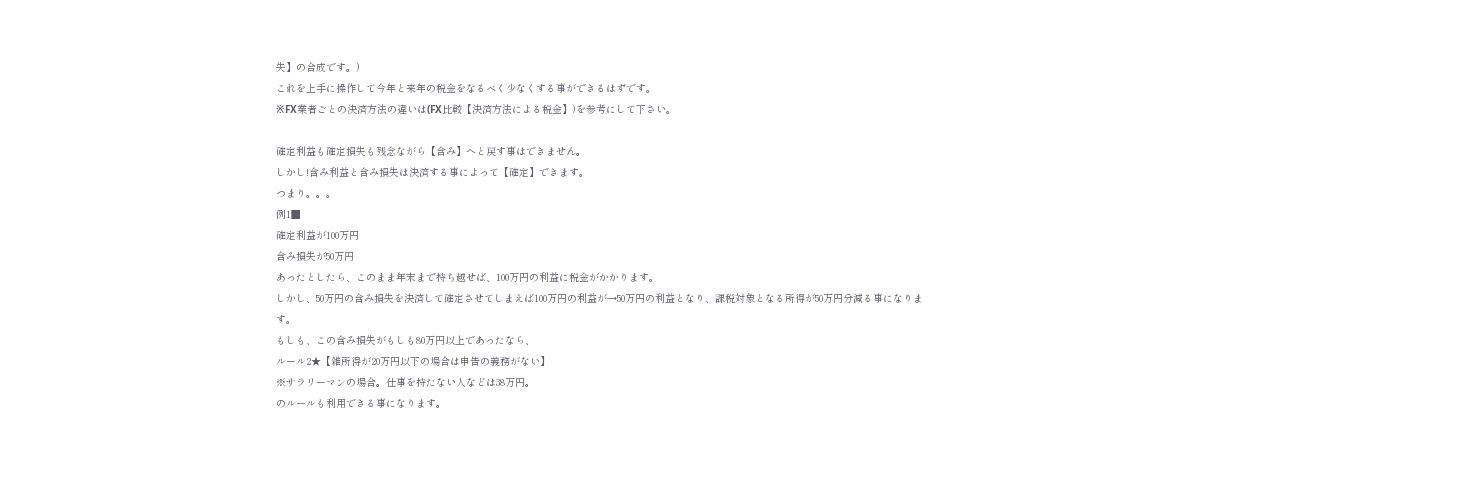失】の合成です。)
これを上手に操作して今年と来年の税金をなるべく少なくする事ができるはずです。
※FX業者ごとの決済方法の違いは(FX比較【決済方法による税金】)を参考にして下さい。

確定利益も確定損失も残念ながら【含み】へと戻す事はできません。
しかし!含み利益と含み損失は決済する事によって【確定】できます。
つまり。。。
例1■
確定利益が100万円
含み損失が50万円
あったとしたら、このまま年末まで持ち越せば、100万円の利益に税金がかかります。
しかし、50万円の含み損失を決済して確定させてしまえば100万円の利益が→50万円の利益となり、課税対象となる所得が50万円分減る事になります。
もしも、この含み損失がもしも80万円以上であったなら、
ルール2★【雑所得が20万円以下の場合は申告の義務がない】
※サラリーマンの場合。仕事を持たない人などは38万円。
のルールも利用できる事になります。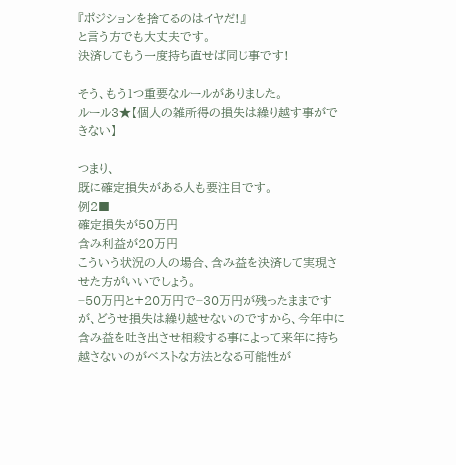『ポジションを捨てるのはイヤだ!』
と言う方でも大丈夫です。
決済してもう一度持ち直せば同じ事です!

そう、もう1つ重要なルールがありました。
ルール3★【個人の雑所得の損失は繰り越す事ができない】

つまり、
既に確定損失がある人も要注目です。
例2■
確定損失が50万円
含み利益が20万円
こういう状況の人の場合、含み益を決済して実現させた方がいいでしょう。
−50万円と+20万円で−30万円が残ったままですが、どうせ損失は繰り越せないのですから、今年中に含み益を吐き出させ相殺する事によって来年に持ち越さないのがベストな方法となる可能性が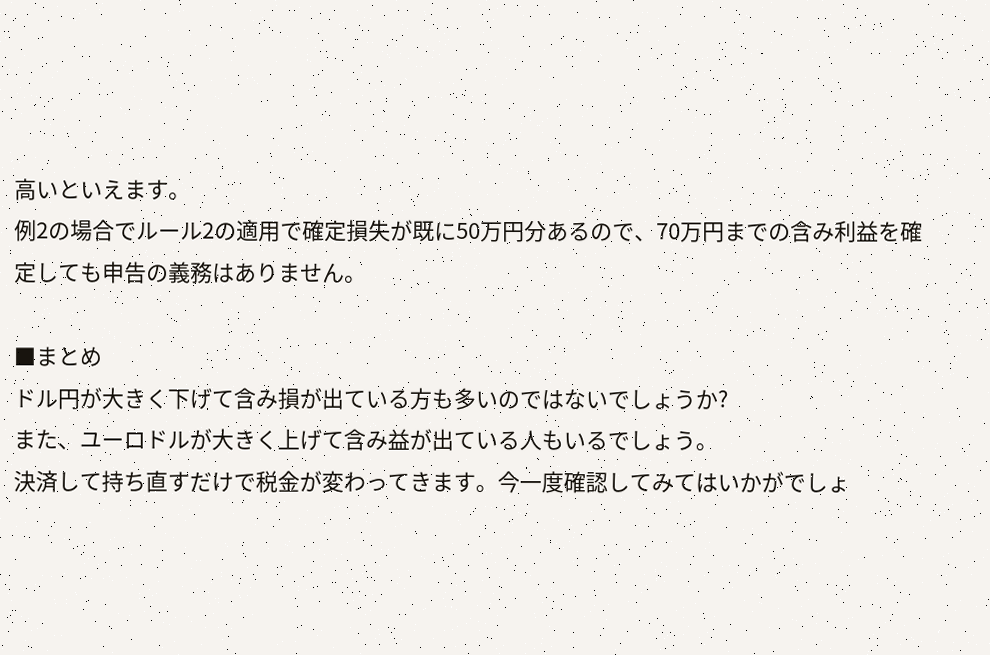高いといえます。
例2の場合でルール2の適用で確定損失が既に50万円分あるので、70万円までの含み利益を確定しても申告の義務はありません。

■まとめ
ドル円が大きく下げて含み損が出ている方も多いのではないでしょうか?
また、ユーロドルが大きく上げて含み益が出ている人もいるでしょう。
決済して持ち直すだけで税金が変わってきます。今一度確認してみてはいかがでしょ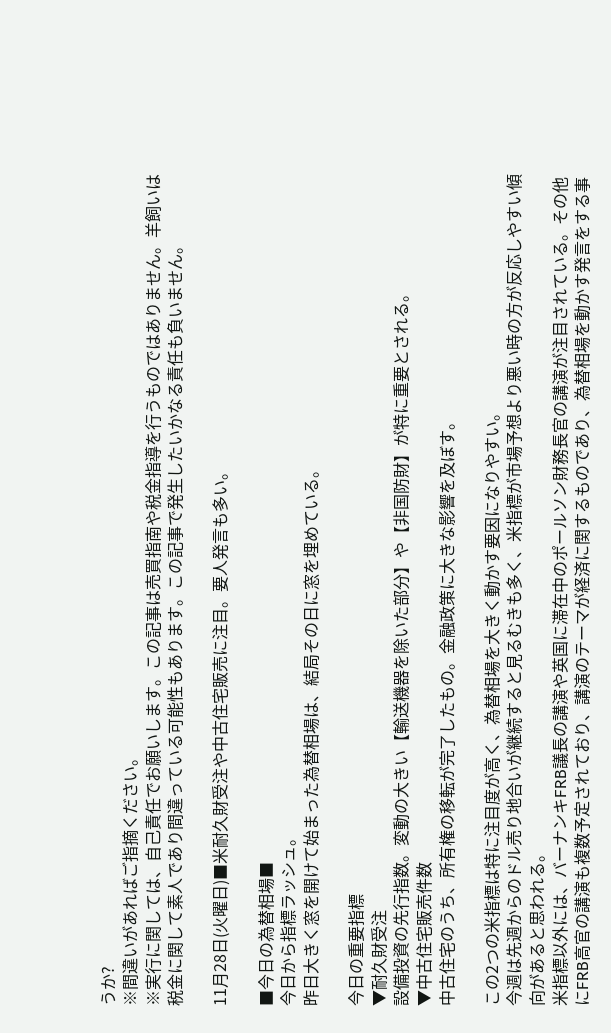うか?
※間違いがあればご指摘ください。
※実行に関しては、自己責任でお願いします。この記事は売買指南や税金指導を行うものではありません。羊飼いは税金に関して素人であり間違っている可能性もあります。この記事で発生したいかなる責任も負いません。

11月28日(火曜日)■米耐久財受注や中古住宅販売に注目。要人発言も多い。

■今日の為替相場■
今日から指標ラッシュ。
昨日大きく窓を開けて始まった為替相場は、結局その日に窓を埋めている。

今日の重要指標
▼耐久財受注
設備投資の先行指数。変動の大きい【輸送機器を除いた部分】や【非国防財】が特に重要とされる。
▼中古住宅販売件数
中古住宅のうち、所有権の移転が完了したもの。金融政策に大きな影響を及ぼす。

この2つの米指標は特に注目度が高く、為替相場を大きく動かす要因になりやすい。
今週は先週からのドル売り地合いが継続すると見るむきも多く、米指標が市場予想より悪い時の方が反応しやすい傾向があると思われる。
米指標以外には、バーナンキFRB議長の講演や英国に滞在中のポールソン財務長官の講演が注目されている。その他にFRB高官の講演も複数予定されており、講演のテーマが経済に関するものであり、為替相場を動かす発言をする事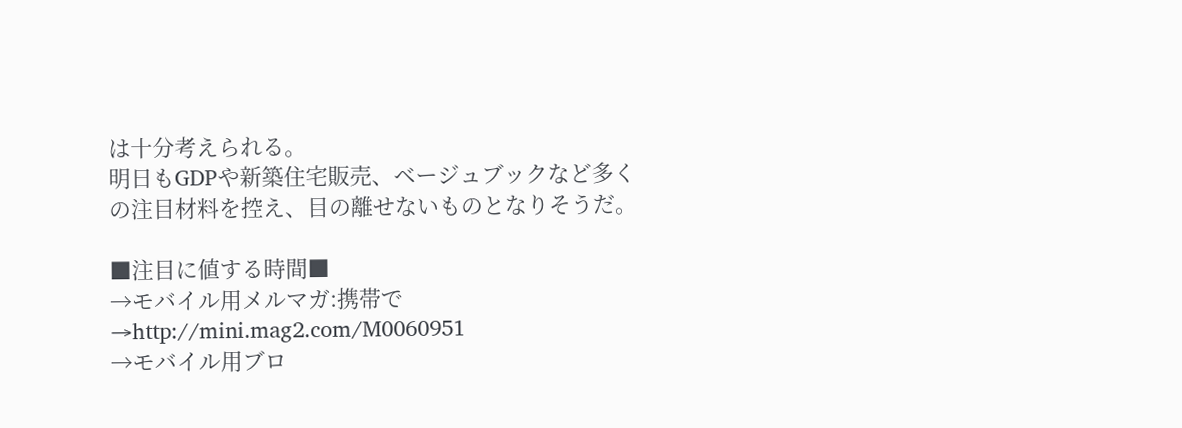は十分考えられる。
明日もGDPや新築住宅販売、ベージュブックなど多くの注目材料を控え、目の離せないものとなりそうだ。

■注目に値する時間■
→モバイル用メルマガ:携帯で→http://mini.mag2.com/M0060951
→モバイル用ブロ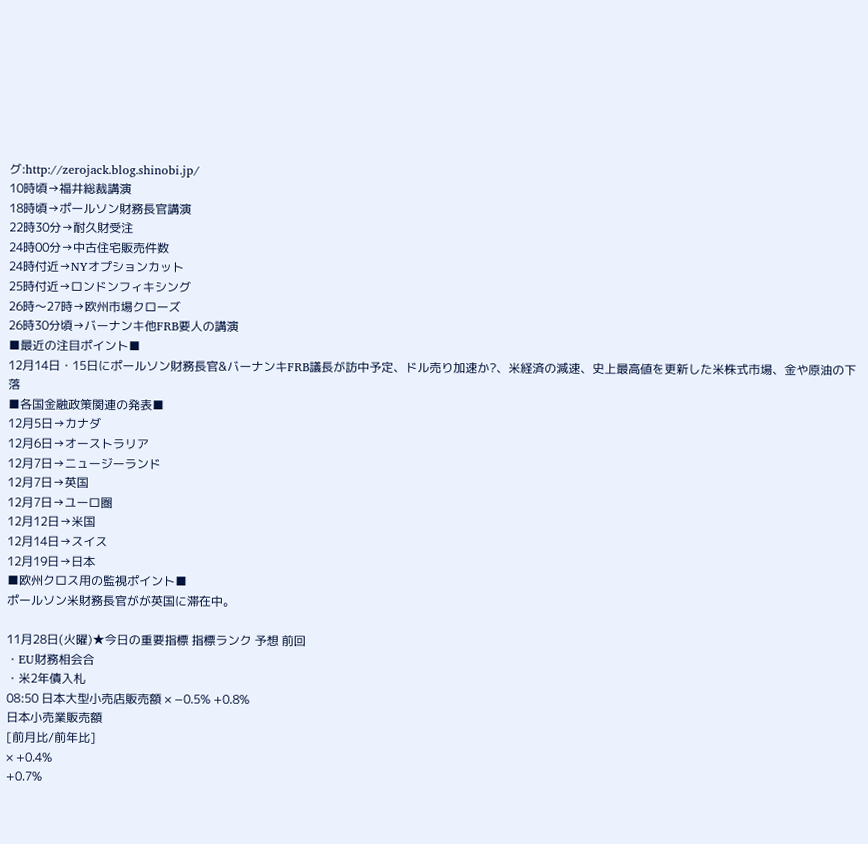グ:http://zerojack.blog.shinobi.jp/
10時頃→福井総裁講演
18時頃→ポールソン財務長官講演
22時30分→耐久財受注
24時00分→中古住宅販売件数
24時付近→NYオプションカット
25時付近→ロンドンフィキシング
26時〜27時→欧州市場クローズ
26時30分頃→バーナンキ他FRB要人の講演
■最近の注目ポイント■
12月14日・15日にポールソン財務長官&バーナンキFRB議長が訪中予定、ドル売り加速か?、米経済の減速、史上最高値を更新した米株式市場、金や原油の下落
■各国金融政策関連の発表■
12月5日→カナダ
12月6日→オーストラリア
12月7日→ニュージーランド
12月7日→英国
12月7日→ユーロ圏
12月12日→米国
12月14日→スイス
12月19日→日本
■欧州クロス用の監視ポイント■
ポールソン米財務長官がが英国に滞在中。

11月28日(火曜)★今日の重要指標 指標ランク 予想 前回
・EU財務相会合
・米2年債入札
08:50 日本大型小売店販売額 × −0.5% +0.8%
日本小売業販売額
[前月比/前年比]
× +0.4%
+0.7%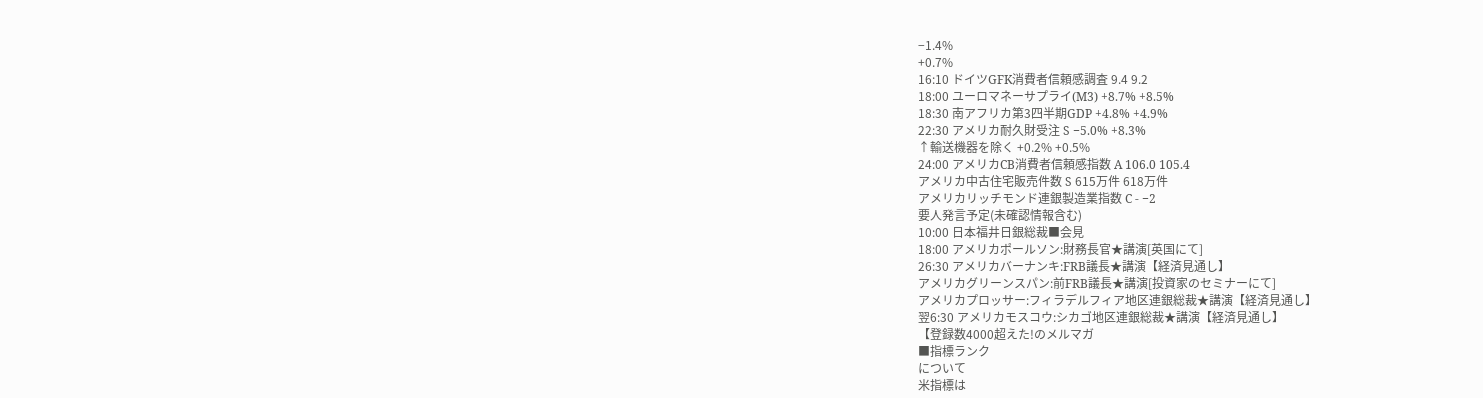−1.4%
+0.7%
16:10 ドイツGFK消費者信頼感調査 9.4 9.2
18:00 ユーロマネーサプライ(M3) +8.7% +8.5%
18:30 南アフリカ第3四半期GDP +4.8% +4.9%
22:30 アメリカ耐久財受注 S −5.0% +8.3%
↑輸送機器を除く +0.2% +0.5%
24:00 アメリカCB消費者信頼感指数 A 106.0 105.4
アメリカ中古住宅販売件数 S 615万件 618万件
アメリカリッチモンド連銀製造業指数 C - −2
要人発言予定(未確認情報含む)
10:00 日本福井日銀総裁■会見
18:00 アメリカポールソン:財務長官★講演[英国にて]
26:30 アメリカバーナンキ:FRB議長★講演【経済見通し】
アメリカグリーンスパン:前FRB議長★講演[投資家のセミナーにて]
アメリカプロッサー:フィラデルフィア地区連銀総裁★講演【経済見通し】
翌6:30 アメリカモスコウ:シカゴ地区連銀総裁★講演【経済見通し】
【登録数4000超えた!のメルマガ
■指標ランク
について
米指標は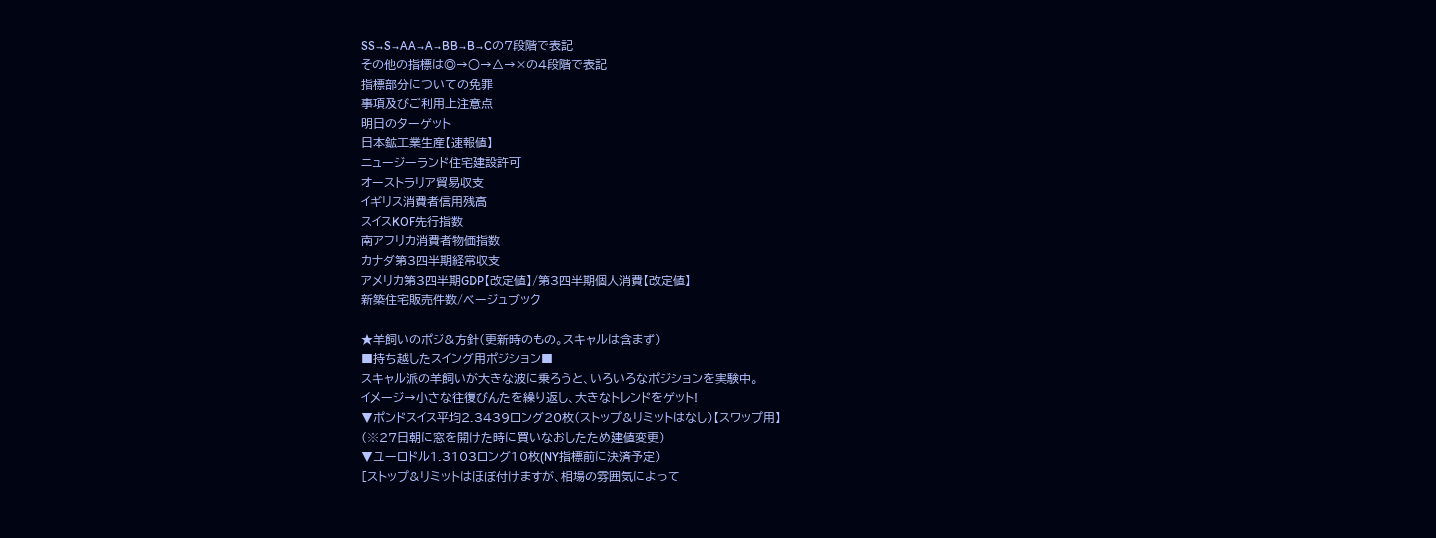SS→S→AA→A→BB→B→Cの7段階で表記
その他の指標は◎→○→△→×の4段階で表記
指標部分についての免罪
事項及びご利用上注意点
明日のターゲット
日本鉱工業生産【速報値】
ニュージーランド住宅建設許可
オーストラリア貿易収支
イギリス消費者信用残高
スイスKOF先行指数
南アフリカ消費者物価指数
カナダ第3四半期経常収支
アメリカ第3四半期GDP【改定値】/第3四半期個人消費【改定値】
新築住宅販売件数/ベージュブック

★羊飼いのポジ&方針(更新時のもの。スキャルは含まず)
■持ち越したスイング用ポジション■
スキャル派の羊飼いが大きな波に乗ろうと、いろいろなポジションを実験中。
イメージ→小さな往復びんたを繰り返し、大きなトレンドをゲット!
▼ポンドスイス平均2.3439ロング20枚(ストップ&リミットはなし)【スワップ用】
(※27日朝に窓を開けた時に買いなおしたため建値変更)
▼ユーロドル1.3103ロング10枚(NY指標前に決済予定)
[ストップ&リミットはほぼ付けますが、相場の雰囲気によって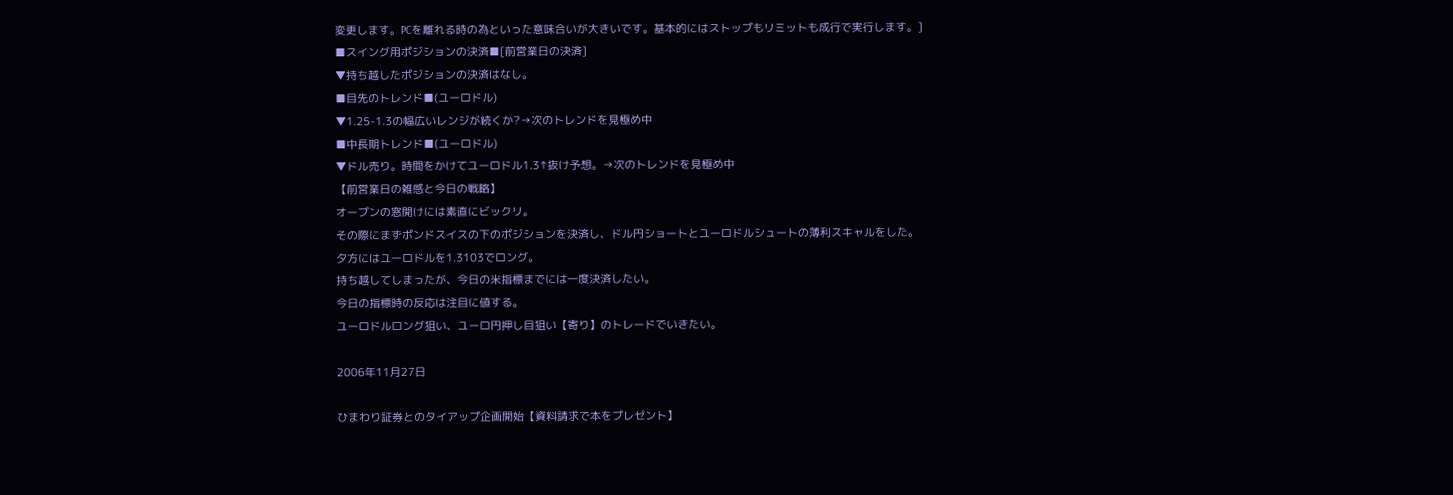変更します。PCを離れる時の為といった意味合いが大きいです。基本的にはストップもリミットも成行で実行します。]
■スイング用ポジションの決済■[前営業日の決済]
▼持ち越したポジションの決済はなし。
■目先のトレンド■(ユーロドル)
▼1.25-1.3の幅広いレンジが続くか?→次のトレンドを見極め中
■中長期トレンド■(ユーロドル)
▼ドル売り。時間をかけてユーロドル1.3↑抜け予想。→次のトレンドを見極め中
【前営業日の雑感と今日の戦略】
オープンの窓開けには素直にビックリ。
その際にまずポンドスイスの下のポジションを決済し、ドル円ショートとユーロドルシュートの薄利スキャルをした。
夕方にはユーロドルを1.3103でロング。
持ち越してしまったが、今日の米指標までには一度決済したい。
今日の指標時の反応は注目に値する。
ユーロドルロング狙い、ユーロ円押し目狙い【寄り】のトレードでいきたい。

2006年11月27日

ひまわり証券とのタイアップ企画開始【資料請求で本をプレゼント】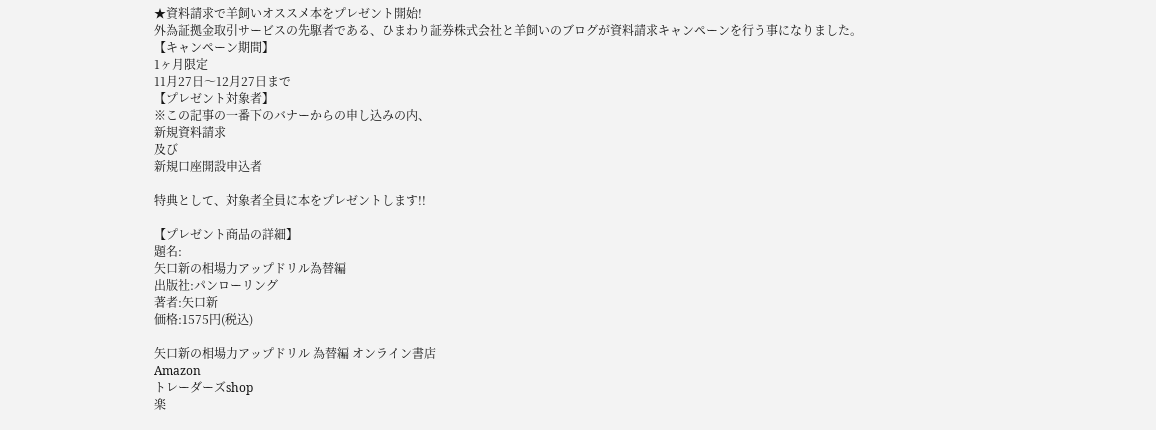★資料請求で羊飼いオススメ本をプレゼント開始!
外為証拠金取引サービスの先駆者である、ひまわり証券株式会社と羊飼いのブログが資料請求キャンペーンを行う事になりました。
【キャンペーン期間】
1ヶ月限定
11月27日〜12月27日まで
【プレゼント対象者】
※この記事の一番下のバナーからの申し込みの内、
新規資料請求
及び
新規口座開設申込者

特典として、対象者全員に本をプレゼントします!!

【プレゼント商品の詳細】
題名:
矢口新の相場力アップドリル為替編
出版社:パンローリング
著者:矢口新
価格:1575円(税込)

矢口新の相場力アップドリル 為替編 オンライン書店
Amazon
トレーダーズshop
楽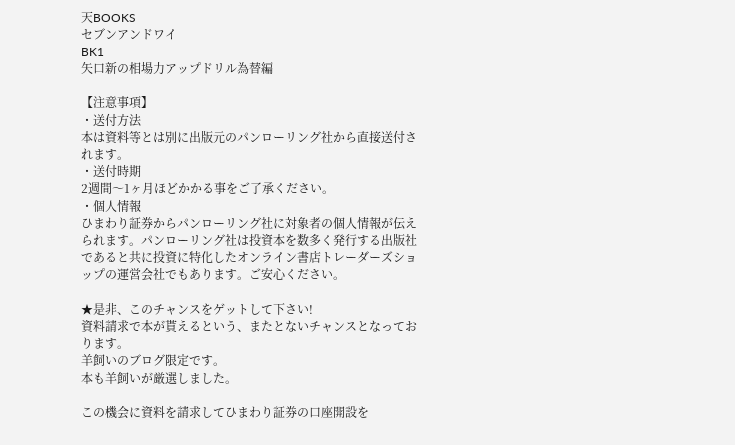天BOOKS
セブンアンドワイ
BK1
矢口新の相場力アップドリル為替編

【注意事項】
・送付方法
本は資料等とは別に出版元のパンローリング社から直接送付されます。
・送付時期
2週間〜1ヶ月ほどかかる事をご了承ください。
・個人情報
ひまわり証券からパンローリング社に対象者の個人情報が伝えられます。パンローリング社は投資本を数多く発行する出版社であると共に投資に特化したオンライン書店トレーダーズショップの運営会社でもあります。ご安心ください。

★是非、このチャンスをゲットして下さい!
資料請求で本が貰えるという、またとないチャンスとなっております。
羊飼いのブログ限定です。
本も羊飼いが厳選しました。

この機会に資料を請求してひまわり証券の口座開設を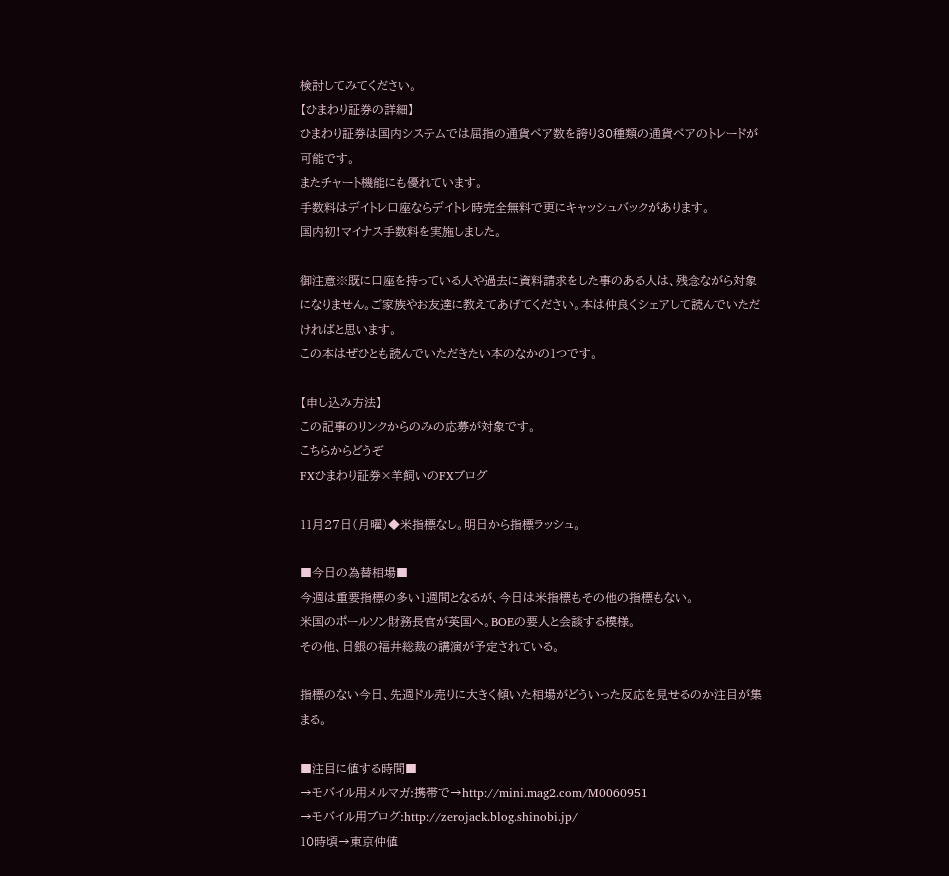検討してみてください。
【ひまわり証券の詳細】
ひまわり証券は国内システムでは屈指の通貨ペア数を誇り30種類の通貨ペアのトレードが可能です。
またチャート機能にも優れています。
手数料はデイトレ口座ならデイトレ時完全無料で更にキャッシュバックがあります。
国内初!マイナス手数料を実施しました。

御注意※既に口座を持っている人や過去に資料請求をした事のある人は、残念ながら対象になりません。ご家族やお友達に教えてあげてください。本は仲良くシェアして読んでいただければと思います。
この本はぜひとも読んでいただきたい本のなかの1つです。

【申し込み方法】
この記事のリンクからのみの応募が対象です。
こちらからどうぞ
FXひまわり証券×羊飼いのFXブログ

11月27日(月曜)◆米指標なし。明日から指標ラッシュ。

■今日の為替相場■
今週は重要指標の多い1週間となるが、今日は米指標もその他の指標もない。
米国のポールソン財務長官が英国へ。BOEの要人と会談する模様。
その他、日銀の福井総裁の講演が予定されている。

指標のない今日、先週ドル売りに大きく傾いた相場がどういった反応を見せるのか注目が集まる。

■注目に値する時間■
→モバイル用メルマガ:携帯で→http://mini.mag2.com/M0060951
→モバイル用ブログ:http://zerojack.blog.shinobi.jp/
10時頃→東京仲値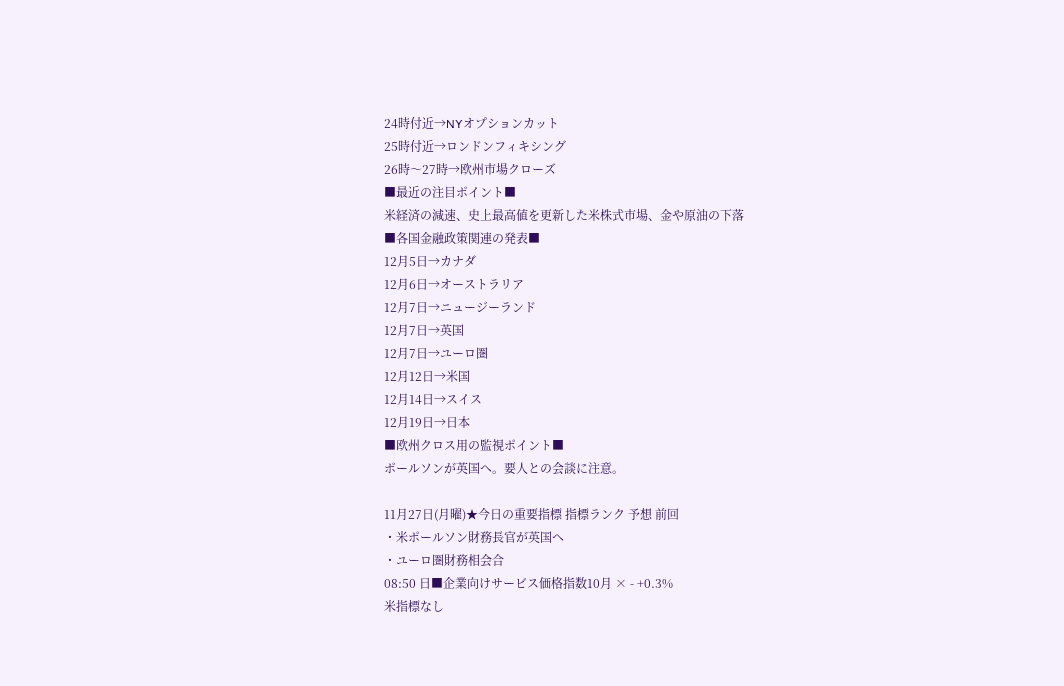24時付近→NYオプションカット
25時付近→ロンドンフィキシング
26時〜27時→欧州市場クローズ
■最近の注目ポイント■
米経済の減速、史上最高値を更新した米株式市場、金や原油の下落
■各国金融政策関連の発表■
12月5日→カナダ
12月6日→オーストラリア
12月7日→ニュージーランド
12月7日→英国
12月7日→ユーロ圏
12月12日→米国
12月14日→スイス
12月19日→日本
■欧州クロス用の監視ポイント■
ポールソンが英国へ。要人との会談に注意。

11月27日(月曜)★今日の重要指標 指標ランク 予想 前回
・米ポールソン財務長官が英国へ
・ユーロ圏財務相会合
08:50 日■企業向けサービス価格指数10月 × - +0.3%
米指標なし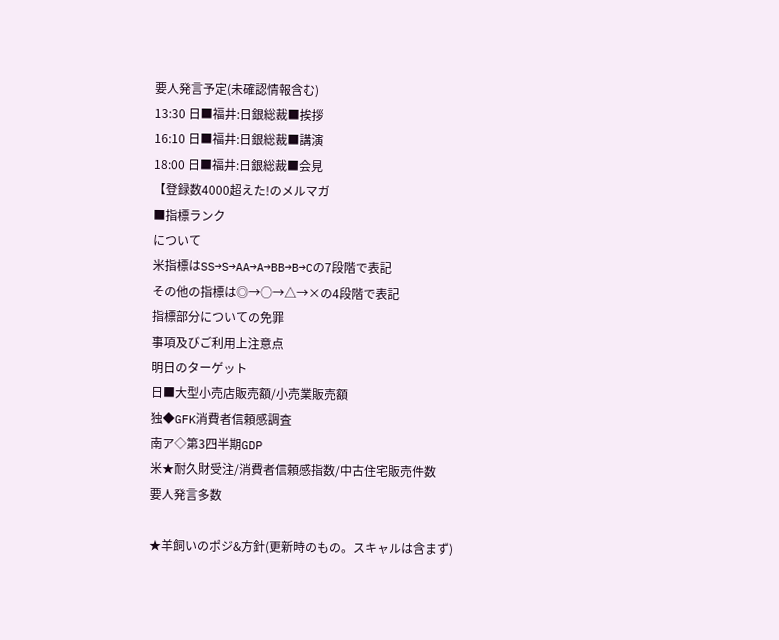要人発言予定(未確認情報含む)
13:30 日■福井:日銀総裁■挨拶
16:10 日■福井:日銀総裁■講演
18:00 日■福井:日銀総裁■会見
【登録数4000超えた!のメルマガ
■指標ランク
について
米指標はSS→S→AA→A→BB→B→Cの7段階で表記
その他の指標は◎→○→△→×の4段階で表記
指標部分についての免罪
事項及びご利用上注意点
明日のターゲット
日■大型小売店販売額/小売業販売額
独◆GFK消費者信頼感調査
南ア◇第3四半期GDP
米★耐久財受注/消費者信頼感指数/中古住宅販売件数
要人発言多数

★羊飼いのポジ&方針(更新時のもの。スキャルは含まず)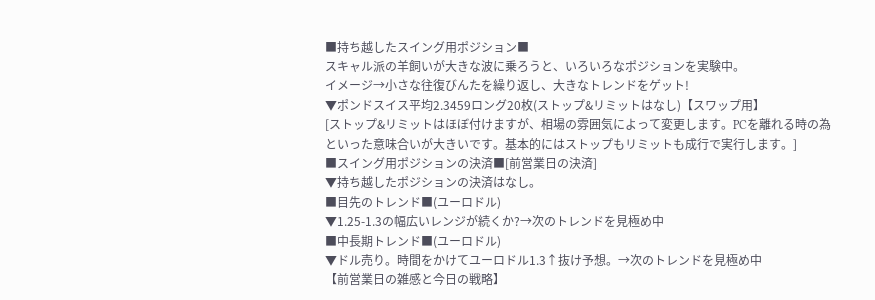■持ち越したスイング用ポジション■
スキャル派の羊飼いが大きな波に乗ろうと、いろいろなポジションを実験中。
イメージ→小さな往復びんたを繰り返し、大きなトレンドをゲット!
▼ポンドスイス平均2.3459ロング20枚(ストップ&リミットはなし)【スワップ用】
[ストップ&リミットはほぼ付けますが、相場の雰囲気によって変更します。PCを離れる時の為といった意味合いが大きいです。基本的にはストップもリミットも成行で実行します。]
■スイング用ポジションの決済■[前営業日の決済]
▼持ち越したポジションの決済はなし。
■目先のトレンド■(ユーロドル)
▼1.25-1.3の幅広いレンジが続くか?→次のトレンドを見極め中
■中長期トレンド■(ユーロドル)
▼ドル売り。時間をかけてユーロドル1.3↑抜け予想。→次のトレンドを見極め中
【前営業日の雑感と今日の戦略】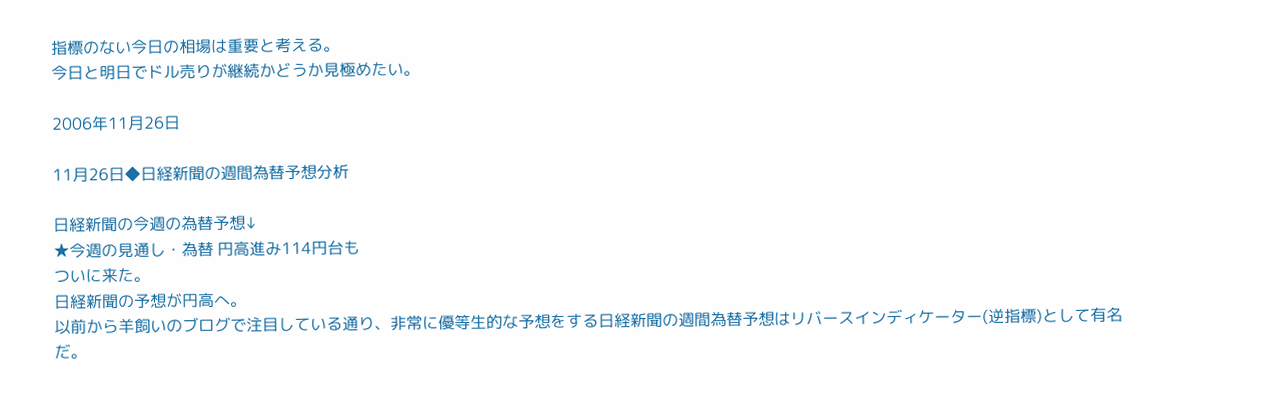指標のない今日の相場は重要と考える。
今日と明日でドル売りが継続かどうか見極めたい。

2006年11月26日

11月26日◆日経新聞の週間為替予想分析

日経新聞の今週の為替予想↓
★今週の見通し・為替 円高進み114円台も
ついに来た。
日経新聞の予想が円高へ。
以前から羊飼いのブログで注目している通り、非常に優等生的な予想をする日経新聞の週間為替予想はリバースインディケーター(逆指標)として有名だ。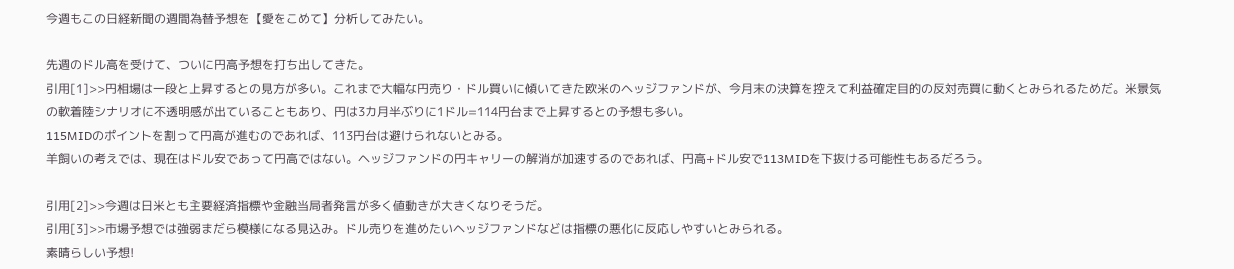今週もこの日経新聞の週間為替予想を【愛をこめて】分析してみたい。

先週のドル高を受けて、ついに円高予想を打ち出してきた。
引用[1]>>円相場は一段と上昇するとの見方が多い。これまで大幅な円売り・ドル買いに傾いてきた欧米のヘッジファンドが、今月末の決算を控えて利益確定目的の反対売買に動くとみられるためだ。米景気の軟着陸シナリオに不透明感が出ていることもあり、円は3カ月半ぶりに1ドル=114円台まで上昇するとの予想も多い。
115MIDのポイントを割って円高が進むのであれば、113円台は避けられないとみる。
羊飼いの考えでは、現在はドル安であって円高ではない。ヘッジファンドの円キャリーの解消が加速するのであれば、円高+ドル安で113MIDを下抜ける可能性もあるだろう。

引用[2]>>今週は日米とも主要経済指標や金融当局者発言が多く値動きが大きくなりそうだ。
引用[3]>>市場予想では強弱まだら模様になる見込み。ドル売りを進めたいヘッジファンドなどは指標の悪化に反応しやすいとみられる。
素晴らしい予想!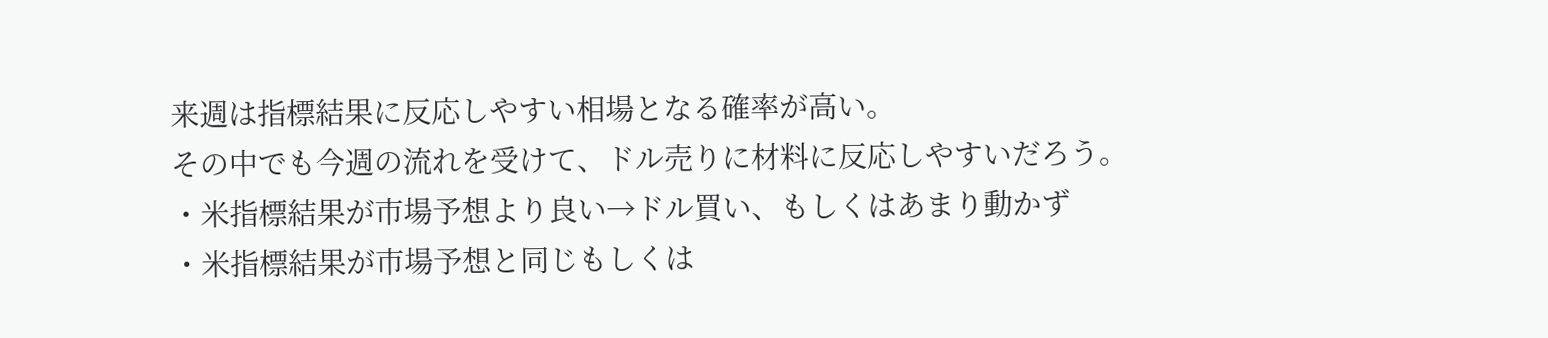来週は指標結果に反応しやすい相場となる確率が高い。
その中でも今週の流れを受けて、ドル売りに材料に反応しやすいだろう。
・米指標結果が市場予想より良い→ドル買い、もしくはあまり動かず
・米指標結果が市場予想と同じもしくは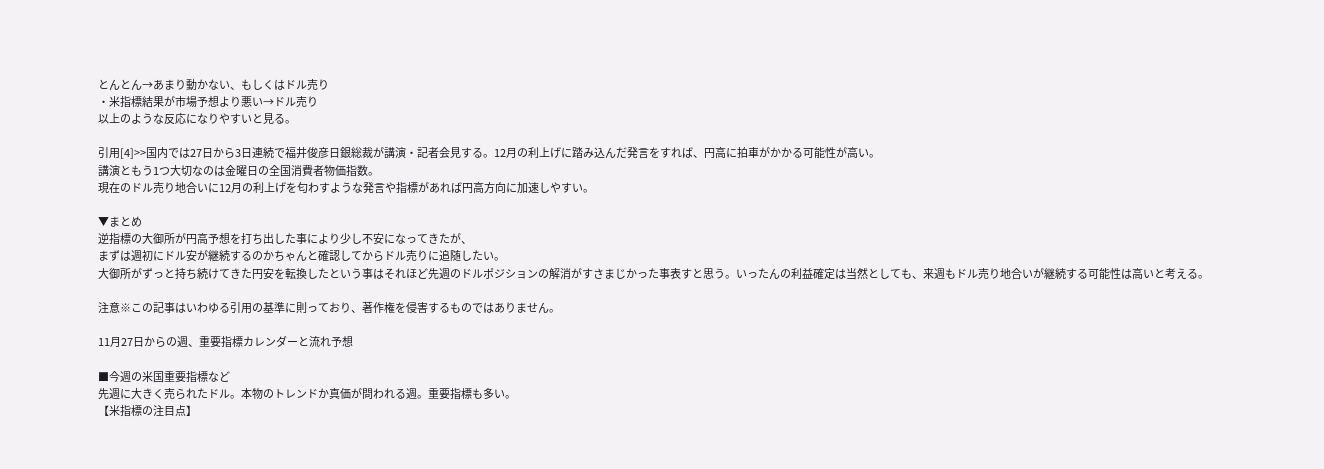とんとん→あまり動かない、もしくはドル売り
・米指標結果が市場予想より悪い→ドル売り
以上のような反応になりやすいと見る。

引用[4]>>国内では27日から3日連続で福井俊彦日銀総裁が講演・記者会見する。12月の利上げに踏み込んだ発言をすれば、円高に拍車がかかる可能性が高い。
講演ともう1つ大切なのは金曜日の全国消費者物価指数。
現在のドル売り地合いに12月の利上げを匂わすような発言や指標があれば円高方向に加速しやすい。

▼まとめ
逆指標の大御所が円高予想を打ち出した事により少し不安になってきたが、
まずは週初にドル安が継続するのかちゃんと確認してからドル売りに追随したい。
大御所がずっと持ち続けてきた円安を転換したという事はそれほど先週のドルポジションの解消がすさまじかった事表すと思う。いったんの利益確定は当然としても、来週もドル売り地合いが継続する可能性は高いと考える。

注意※この記事はいわゆる引用の基準に則っており、著作権を侵害するものではありません。

11月27日からの週、重要指標カレンダーと流れ予想

■今週の米国重要指標など
先週に大きく売られたドル。本物のトレンドか真価が問われる週。重要指標も多い。
【米指標の注目点】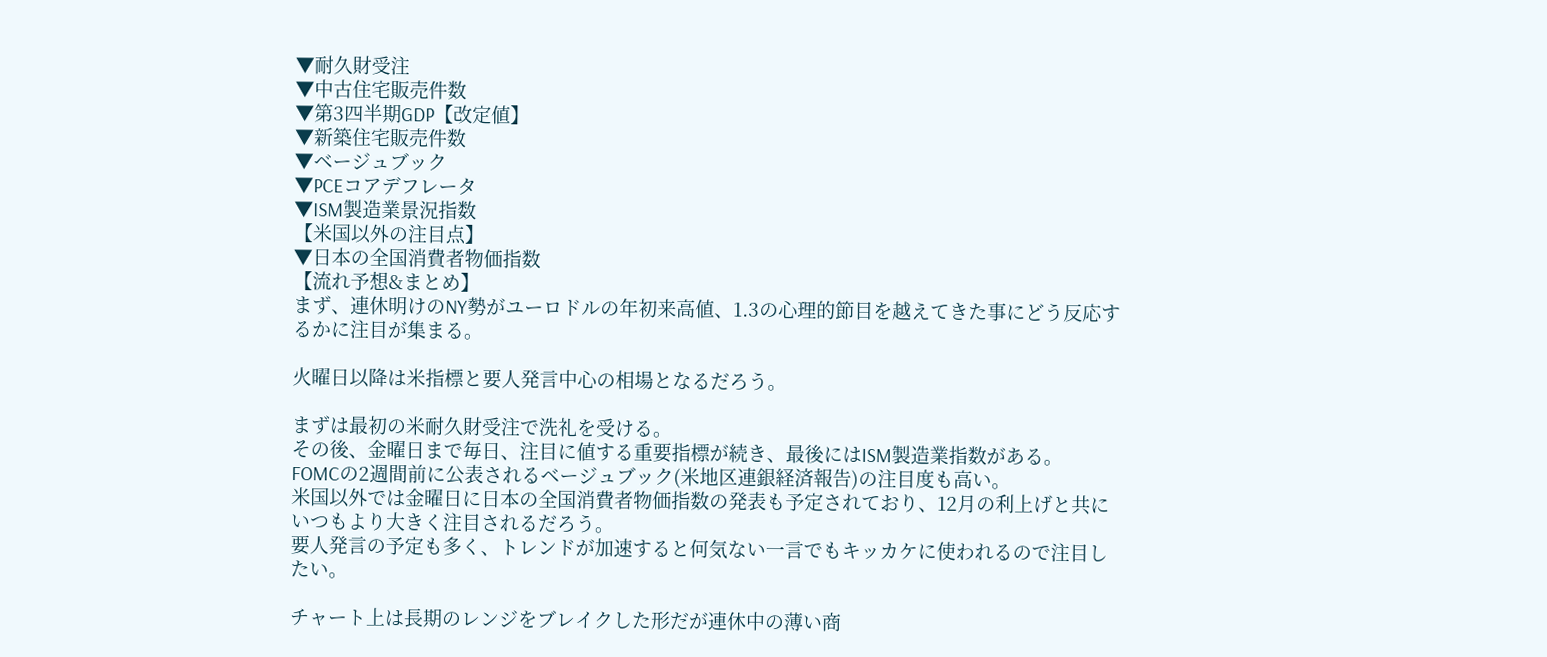▼耐久財受注
▼中古住宅販売件数
▼第3四半期GDP【改定値】
▼新築住宅販売件数
▼ベージュブック
▼PCEコアデフレータ
▼ISM製造業景況指数
【米国以外の注目点】
▼日本の全国消費者物価指数
【流れ予想&まとめ】
まず、連休明けのNY勢がユーロドルの年初来高値、1.3の心理的節目を越えてきた事にどう反応するかに注目が集まる。

火曜日以降は米指標と要人発言中心の相場となるだろう。

まずは最初の米耐久財受注で洗礼を受ける。
その後、金曜日まで毎日、注目に値する重要指標が続き、最後にはISM製造業指数がある。
FOMCの2週間前に公表されるベージュブック(米地区連銀経済報告)の注目度も高い。
米国以外では金曜日に日本の全国消費者物価指数の発表も予定されており、12月の利上げと共にいつもより大きく注目されるだろう。
要人発言の予定も多く、トレンドが加速すると何気ない一言でもキッカケに使われるので注目したい。

チャート上は長期のレンジをブレイクした形だが連休中の薄い商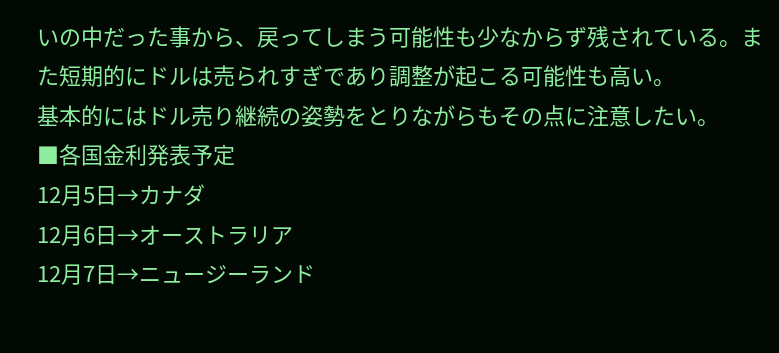いの中だった事から、戻ってしまう可能性も少なからず残されている。また短期的にドルは売られすぎであり調整が起こる可能性も高い。
基本的にはドル売り継続の姿勢をとりながらもその点に注意したい。
■各国金利発表予定
12月5日→カナダ
12月6日→オーストラリア
12月7日→ニュージーランド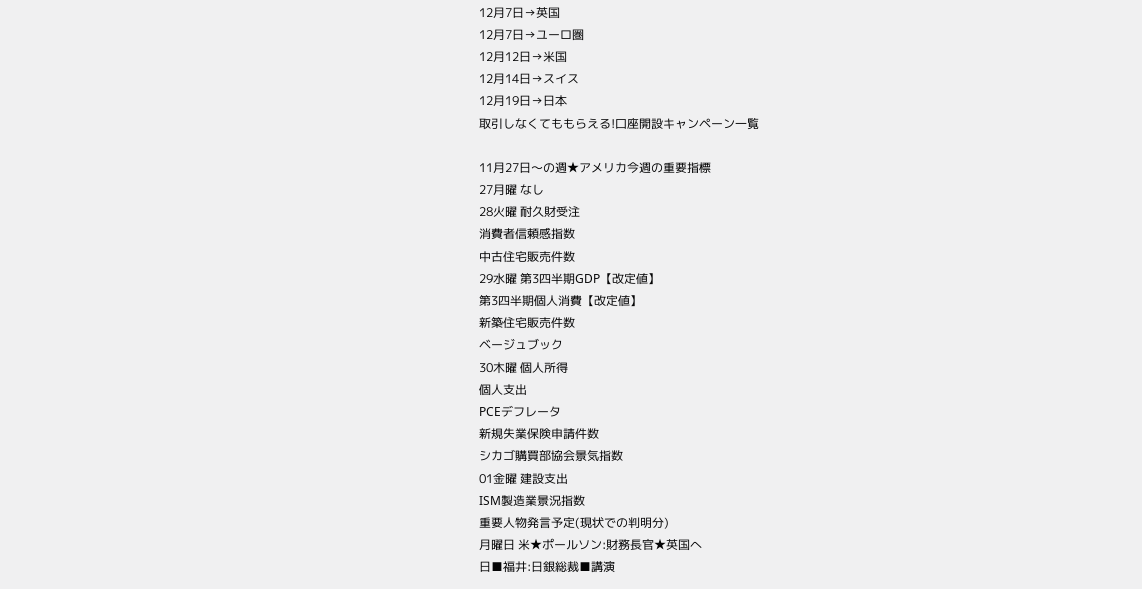12月7日→英国
12月7日→ユーロ圏
12月12日→米国
12月14日→スイス
12月19日→日本
取引しなくてももらえる!口座開設キャンペーン一覧

11月27日〜の週★アメリカ今週の重要指標
27月曜 なし
28火曜 耐久財受注
消費者信頼感指数
中古住宅販売件数
29水曜 第3四半期GDP【改定値】
第3四半期個人消費【改定値】
新築住宅販売件数
ベージュブック
30木曜 個人所得
個人支出
PCEデフレータ
新規失業保険申請件数
シカゴ購買部協会景気指数
01金曜 建設支出
ISM製造業景況指数
重要人物発言予定(現状での判明分)
月曜日 米★ポールソン:財務長官★英国へ
日■福井:日銀総裁■講演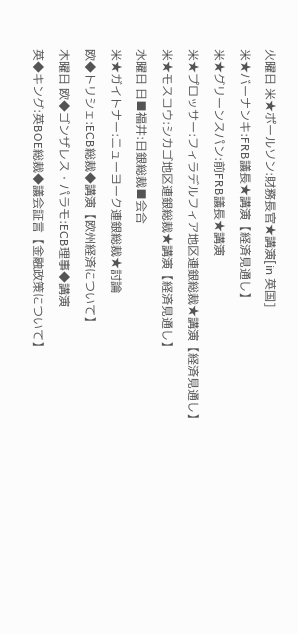火曜日 米★ポールソン:財務長官★講演[in 英国]
米★バーナンキ:FRB議長★講演【経済見通し】
米★グリーンスパン:前FRB議長★講演
米★プロッサー:フィラデルフィア地区連銀総裁★講演【経済見通し】
米★モスコウ:シカゴ地区連銀総裁★講演【経済見通し】
水曜日 日■福井:日銀総裁■会合
米★ガイトナー:ニューヨーク連銀総裁★討論
欧◆トリシェ:ECB総裁◆講演【欧州経済について】
木曜日 欧◆ゴンザレス・パラモ:ECB理事◆講演
英◆キング:英BOE総裁◆議会証言【金融政策について】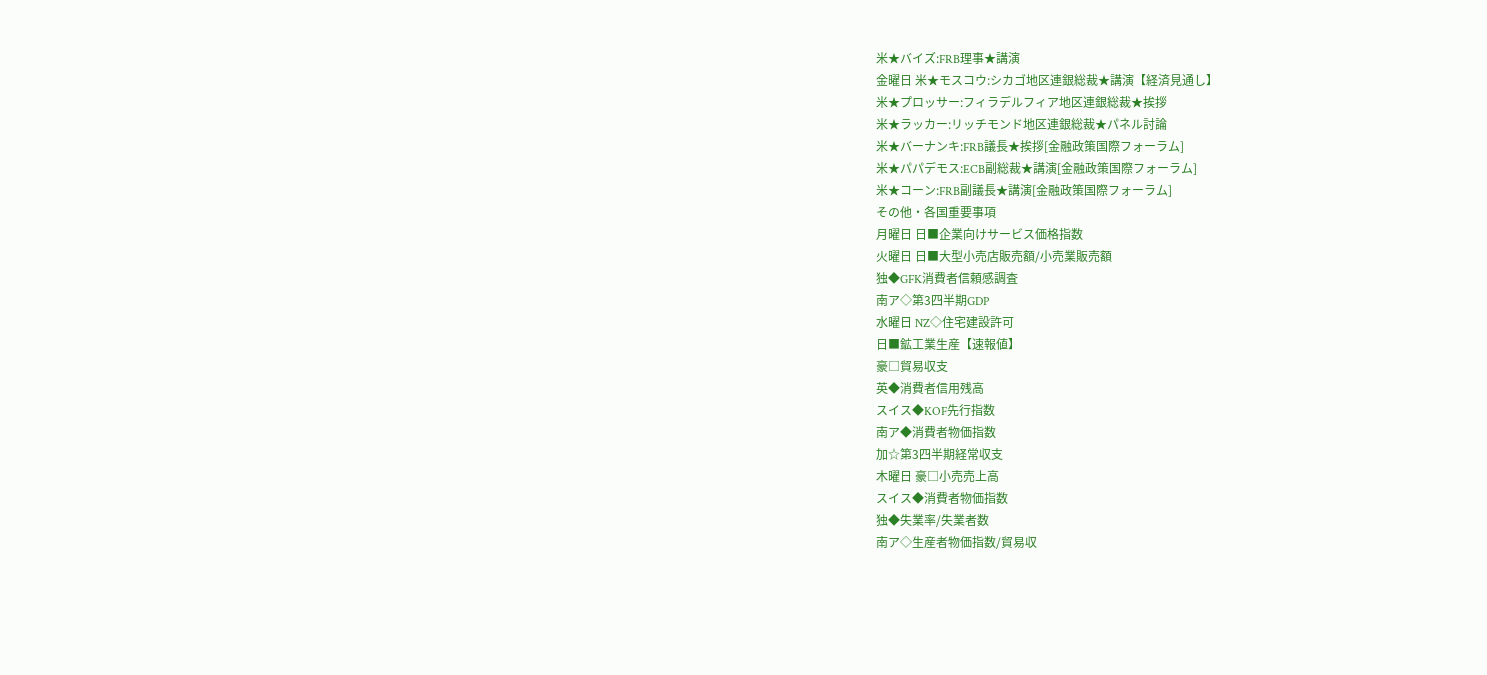米★バイズ:FRB理事★講演
金曜日 米★モスコウ:シカゴ地区連銀総裁★講演【経済見通し】
米★プロッサー:フィラデルフィア地区連銀総裁★挨拶
米★ラッカー:リッチモンド地区連銀総裁★パネル討論
米★バーナンキ:FRB議長★挨拶[金融政策国際フォーラム]
米★パパデモス:ECB副総裁★講演[金融政策国際フォーラム]
米★コーン:FRB副議長★講演[金融政策国際フォーラム]
その他・各国重要事項
月曜日 日■企業向けサービス価格指数
火曜日 日■大型小売店販売額/小売業販売額
独◆GFK消費者信頼感調査
南ア◇第3四半期GDP
水曜日 NZ◇住宅建設許可
日■鉱工業生産【速報値】
豪□貿易収支
英◆消費者信用残高
スイス◆KOF先行指数
南ア◆消費者物価指数
加☆第3四半期経常収支
木曜日 豪□小売売上高
スイス◆消費者物価指数
独◆失業率/失業者数
南ア◇生産者物価指数/貿易収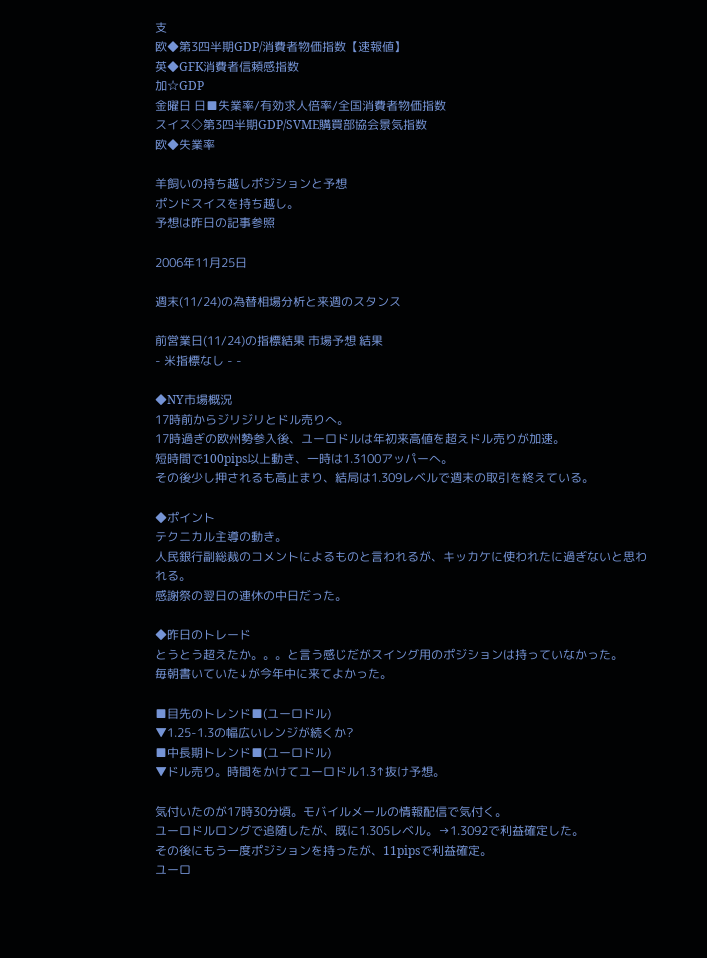支
欧◆第3四半期GDP/消費者物価指数【速報値】
英◆GFK消費者信頼感指数
加☆GDP
金曜日 日■失業率/有効求人倍率/全国消費者物価指数
スイス◇第3四半期GDP/SVME購買部協会景気指数
欧◆失業率

羊飼いの持ち越しポジションと予想
ポンドスイスを持ち越し。
予想は昨日の記事参照

2006年11月25日

週末(11/24)の為替相場分析と来週のスタンス

前営業日(11/24)の指標結果 市場予想 結果
- 米指標なし - -

◆NY市場概況
17時前からジリジリとドル売りへ。
17時過ぎの欧州勢参入後、ユーロドルは年初来高値を超えドル売りが加速。
短時間で100pips以上動き、一時は1.3100アッパーへ。
その後少し押されるも高止まり、結局は1.309レベルで週末の取引を終えている。

◆ポイント
テクニカル主導の動き。
人民銀行副総裁のコメントによるものと言われるが、キッカケに使われたに過ぎないと思われる。
感謝祭の翌日の連休の中日だった。

◆昨日のトレード
とうとう超えたか。。。と言う感じだがスイング用のポジションは持っていなかった。
毎朝書いていた↓が今年中に来てよかった。

■目先のトレンド■(ユーロドル)
▼1.25-1.3の幅広いレンジが続くか?
■中長期トレンド■(ユーロドル)
▼ドル売り。時間をかけてユーロドル1.3↑抜け予想。

気付いたのが17時30分頃。モバイルメールの情報配信で気付く。
ユーロドルロングで追随したが、既に1.305レベル。→1.3092で利益確定した。
その後にもう一度ポジションを持ったが、11pipsで利益確定。
ユーロ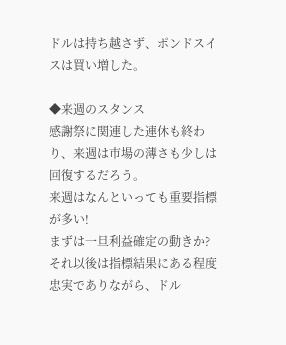ドルは持ち越さず、ポンドスイスは買い増した。

◆来週のスタンス
感謝祭に関連した連休も終わり、来週は市場の薄さも少しは回復するだろう。
来週はなんといっても重要指標が多い!
まずは一旦利益確定の動きか?
それ以後は指標結果にある程度忠実でありながら、ドル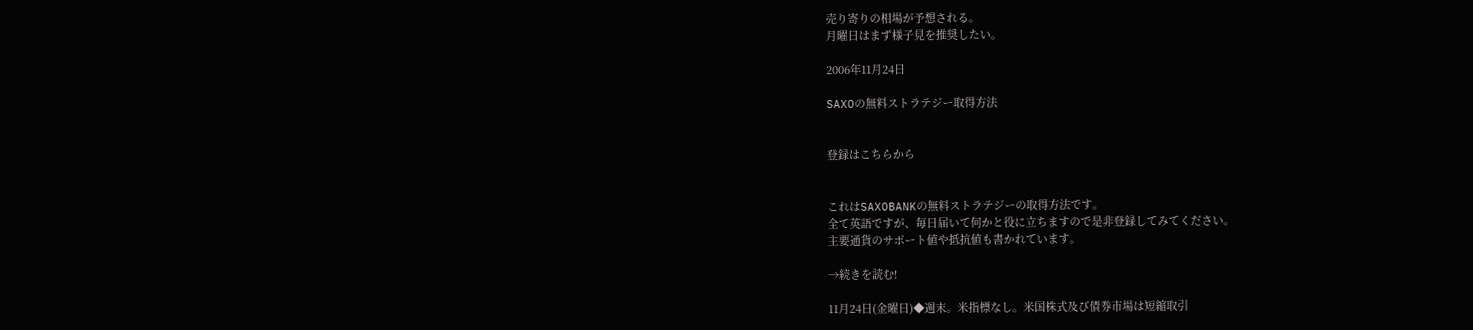売り寄りの相場が予想される。
月曜日はまず様子見を推奨したい。

2006年11月24日

SAXOの無料ストラテジー取得方法


登録はこちらから


これはSAXOBANKの無料ストラテジーの取得方法です。
全て英語ですが、毎日届いて何かと役に立ちますので是非登録してみてください。
主要通貨のサポート値や抵抗値も書かれています。

→続きを読む!

11月24日(金曜日)◆週末。米指標なし。米国株式及び債券市場は短縮取引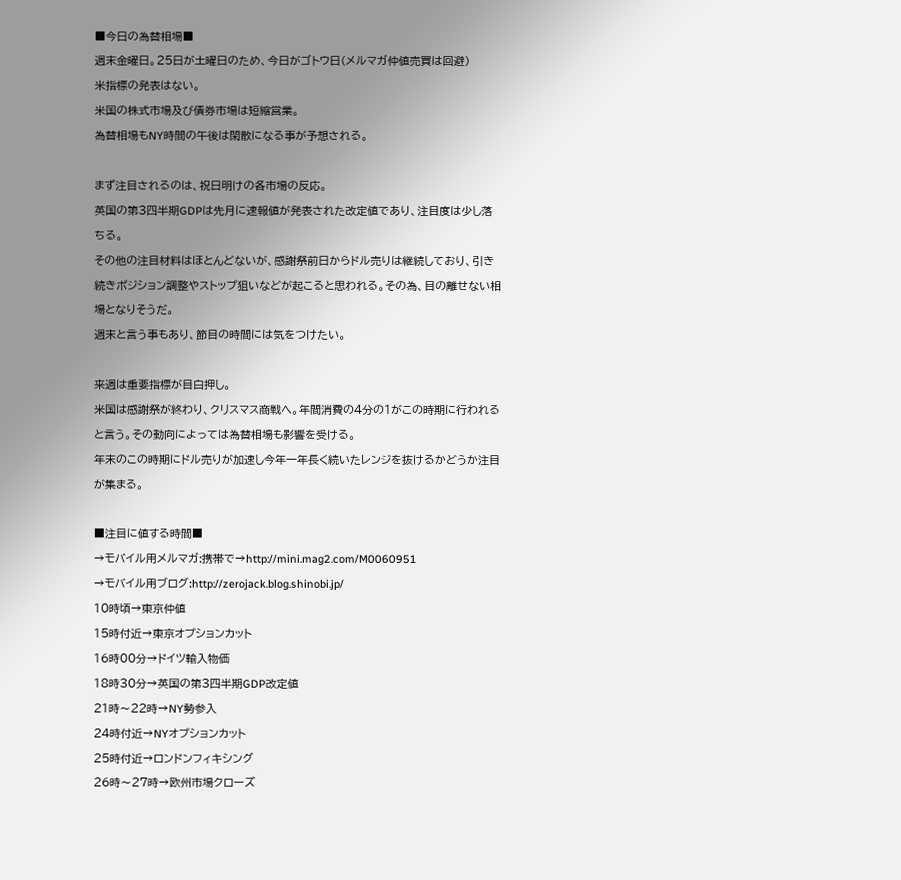■今日の為替相場■
週末金曜日。25日が土曜日のため、今日がゴトウ日(メルマガ仲値売買は回避)
米指標の発表はない。
米国の株式市場及び債券市場は短縮営業。
為替相場もNY時間の午後は閑散になる事が予想される。

まず注目されるのは、祝日明けの各市場の反応。
英国の第3四半期GDPは先月に速報値が発表された改定値であり、注目度は少し落ちる。
その他の注目材料はほとんどないが、感謝祭前日からドル売りは継続しており、引き続きポジション調整やストップ狙いなどが起こると思われる。その為、目の離せない相場となりそうだ。
週末と言う事もあり、節目の時間には気をつけたい。

来週は重要指標が目白押し。
米国は感謝祭が終わり、クリスマス商戦へ。年間消費の4分の1がこの時期に行われると言う。その動向によっては為替相場も影響を受ける。
年末のこの時期にドル売りが加速し今年一年長く続いたレンジを抜けるかどうか注目が集まる。

■注目に値する時間■
→モバイル用メルマガ:携帯で→http://mini.mag2.com/M0060951
→モバイル用ブログ:http://zerojack.blog.shinobi.jp/
10時頃→東京仲値
15時付近→東京オプションカット
16時00分→ドイツ輸入物価
18時30分→英国の第3四半期GDP改定値
21時〜22時→NY勢参入
24時付近→NYオプションカット
25時付近→ロンドンフィキシング
26時〜27時→欧州市場クローズ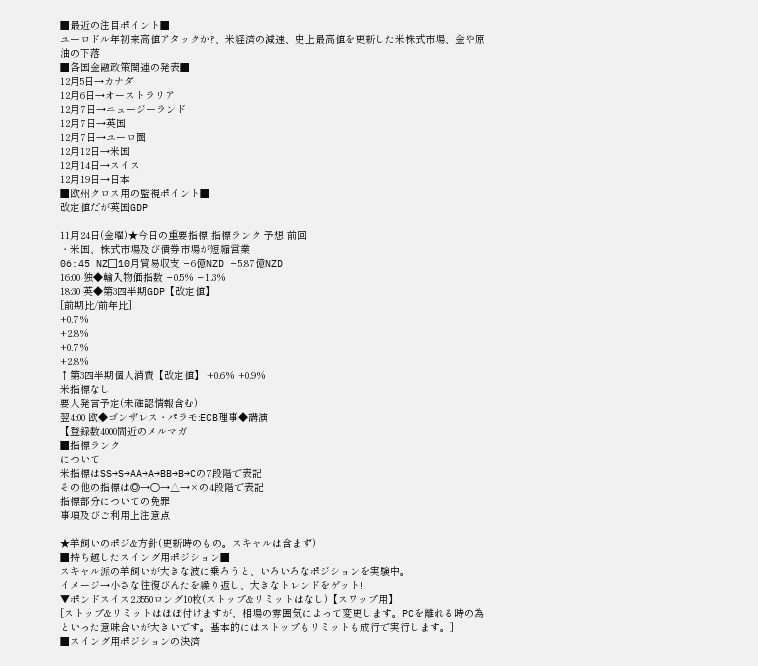■最近の注目ポイント■
ユーロドル年初来高値アタックか?、米経済の減速、史上最高値を更新した米株式市場、金や原油の下落
■各国金融政策関連の発表■
12月5日→カナダ
12月6日→オーストラリア
12月7日→ニュージーランド
12月7日→英国
12月7日→ユーロ圏
12月12日→米国
12月14日→スイス
12月19日→日本
■欧州クロス用の監視ポイント■
改定値だが英国GDP

11月24日(金曜)★今日の重要指標 指標ランク 予想 前回
・米国、株式市場及び債券市場が短縮営業
06:45 NZ□10月貿易収支 −6億NZD −5.87億NZD
16:00 独◆輸入物価指数 −0.5% −1.3%
18:30 英◆第3四半期GDP【改定値】
[前期比/前年比]
+0.7%
+2.8%
+0.7%
+2.8%
↑第3四半期個人消費【改定値】 +0.6% +0.9%
米指標なし
要人発言予定(未確認情報含む)
翌4:00 欧◆ゴンザレス・パラモ:ECB理事◆講演
【登録数4000間近のメルマガ
■指標ランク
について
米指標はSS→S→AA→A→BB→B→Cの7段階で表記
その他の指標は◎→○→△→×の4段階で表記
指標部分についての免罪
事項及びご利用上注意点

★羊飼いのポジ&方針(更新時のもの。スキャルは含まず)
■持ち越したスイング用ポジション■
スキャル派の羊飼いが大きな波に乗ろうと、いろいろなポジションを実験中。
イメージ→小さな往復びんたを繰り返し、大きなトレンドをゲット!
▼ポンドスイス2.3550ロング10枚(ストップ&リミットはなし)【スワップ用】
[ストップ&リミットはほぼ付けますが、相場の雰囲気によって変更します。PCを離れる時の為といった意味合いが大きいです。基本的にはストップもリミットも成行で実行します。]
■スイング用ポジションの決済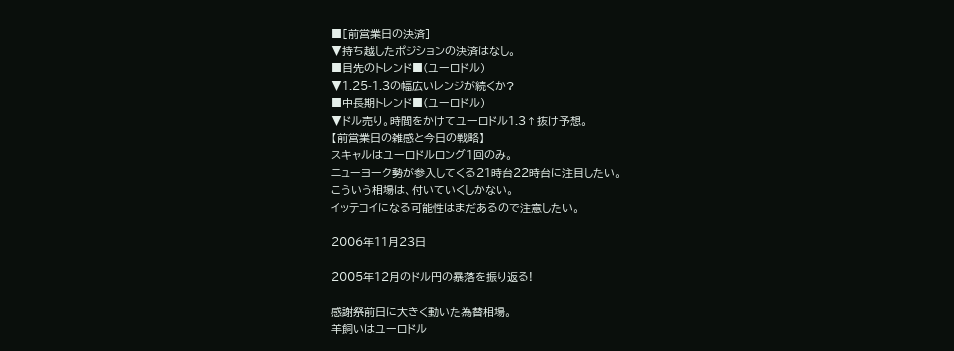■[前営業日の決済]
▼持ち越したポジションの決済はなし。
■目先のトレンド■(ユーロドル)
▼1.25-1.3の幅広いレンジが続くか?
■中長期トレンド■(ユーロドル)
▼ドル売り。時間をかけてユーロドル1.3↑抜け予想。
【前営業日の雑感と今日の戦略】
スキャルはユーロドルロング1回のみ。
ニューヨーク勢が参入してくる21時台22時台に注目したい。
こういう相場は、付いていくしかない。
イッテコイになる可能性はまだあるので注意したい。

2006年11月23日

2005年12月のドル円の暴落を振り返る!

感謝祭前日に大きく動いた為替相場。
羊飼いはユーロドル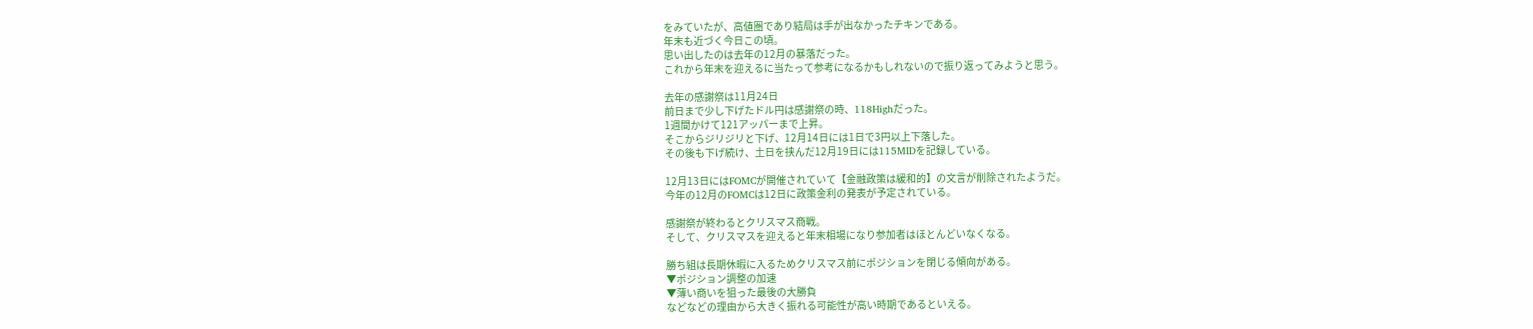をみていたが、高値圏であり結局は手が出なかったチキンである。
年末も近づく今日この頃。
思い出したのは去年の12月の暴落だった。
これから年末を迎えるに当たって参考になるかもしれないので振り返ってみようと思う。

去年の感謝祭は11月24日
前日まで少し下げたドル円は感謝祭の時、118Highだった。
1週間かけて121アッパーまで上昇。
そこからジリジリと下げ、12月14日には1日で3円以上下落した。
その後も下げ続け、土日を挟んだ12月19日には115MIDを記録している。

12月13日にはFOMCが開催されていて【金融政策は緩和的】の文言が削除されたようだ。
今年の12月のFOMCは12日に政策金利の発表が予定されている。

感謝祭が終わるとクリスマス商戦。
そして、クリスマスを迎えると年末相場になり参加者はほとんどいなくなる。

勝ち組は長期休暇に入るためクリスマス前にポジションを閉じる傾向がある。
▼ポジション調整の加速
▼薄い商いを狙った最後の大勝負
などなどの理由から大きく振れる可能性が高い時期であるといえる。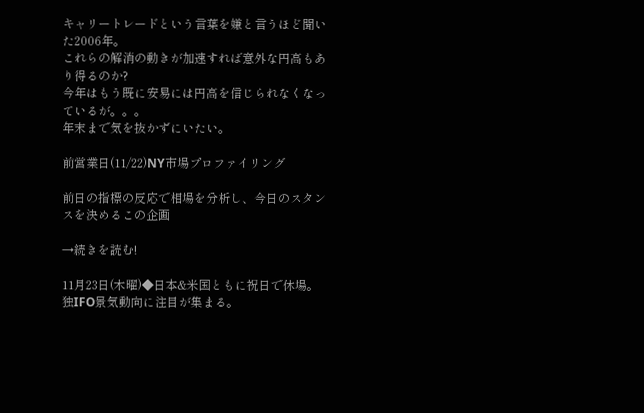キャリートレードという言葉を嫌と言うほど聞いた2006年。
これらの解消の動きが加速すれば意外な円高もあり得るのか?
今年はもう既に安易には円高を信じられなくなっているが。。。
年末まで気を抜かずにいたい。

前営業日(11/22)NY市場プロファイリング

前日の指標の反応で相場を分析し、今日のスタンスを決めるこの企画

→続きを読む!

11月23日(木曜)◆日本&米国ともに祝日で休場。独IFO景気動向に注目が集まる。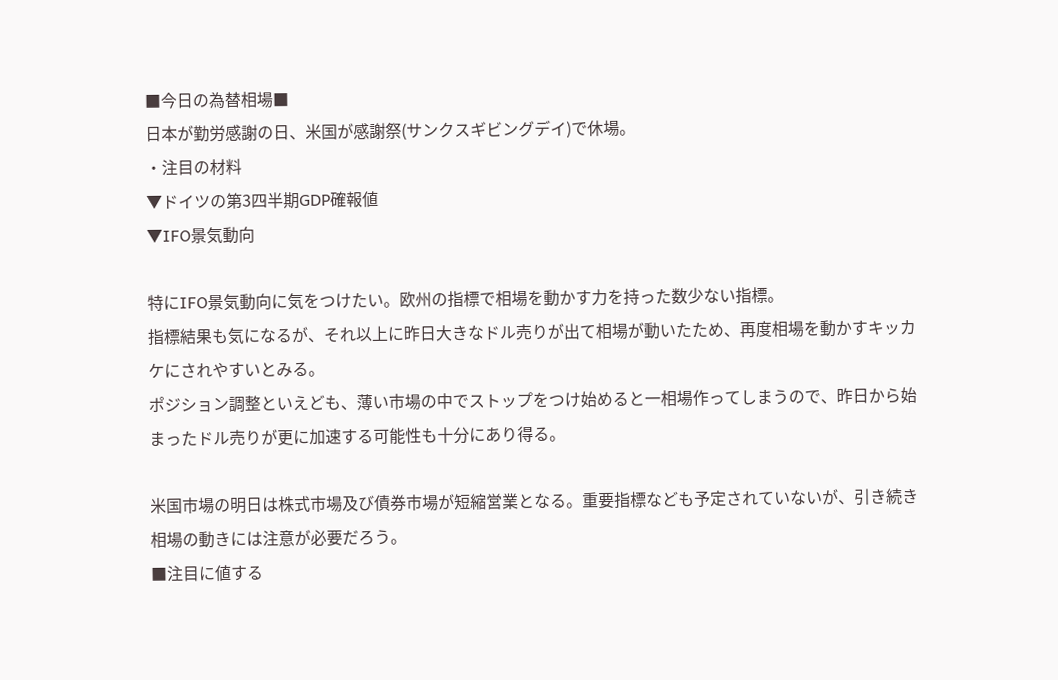■今日の為替相場■
日本が勤労感謝の日、米国が感謝祭(サンクスギビングデイ)で休場。
・注目の材料
▼ドイツの第3四半期GDP確報値
▼IFO景気動向

特にIFO景気動向に気をつけたい。欧州の指標で相場を動かす力を持った数少ない指標。
指標結果も気になるが、それ以上に昨日大きなドル売りが出て相場が動いたため、再度相場を動かすキッカケにされやすいとみる。
ポジション調整といえども、薄い市場の中でストップをつけ始めると一相場作ってしまうので、昨日から始まったドル売りが更に加速する可能性も十分にあり得る。

米国市場の明日は株式市場及び債券市場が短縮営業となる。重要指標なども予定されていないが、引き続き相場の動きには注意が必要だろう。
■注目に値する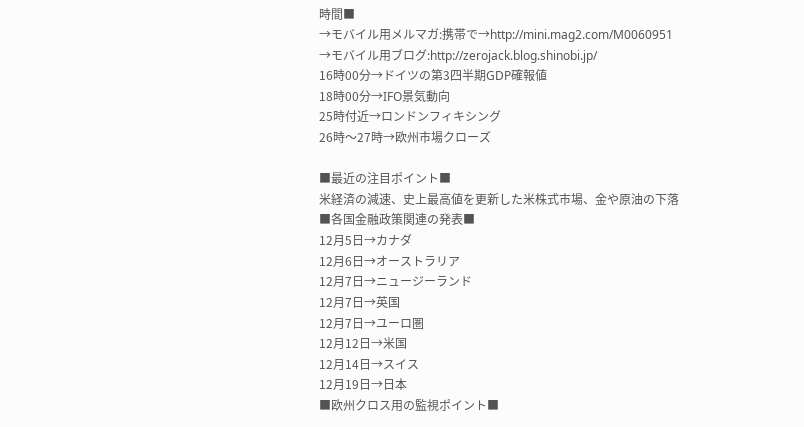時間■
→モバイル用メルマガ:携帯で→http://mini.mag2.com/M0060951
→モバイル用ブログ:http://zerojack.blog.shinobi.jp/
16時00分→ドイツの第3四半期GDP確報値
18時00分→IFO景気動向
25時付近→ロンドンフィキシング
26時〜27時→欧州市場クローズ

■最近の注目ポイント■
米経済の減速、史上最高値を更新した米株式市場、金や原油の下落
■各国金融政策関連の発表■
12月5日→カナダ
12月6日→オーストラリア
12月7日→ニュージーランド
12月7日→英国
12月7日→ユーロ圏
12月12日→米国
12月14日→スイス
12月19日→日本
■欧州クロス用の監視ポイント■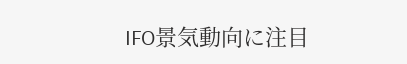IFO景気動向に注目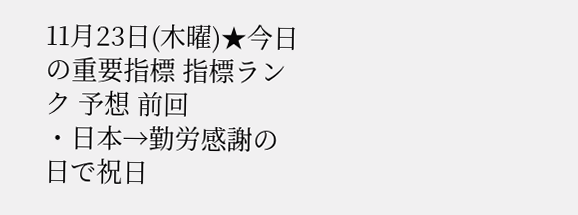11月23日(木曜)★今日の重要指標 指標ランク 予想 前回
・日本→勤労感謝の日で祝日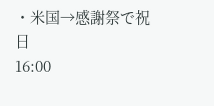・米国→感謝祭で祝日
16:00